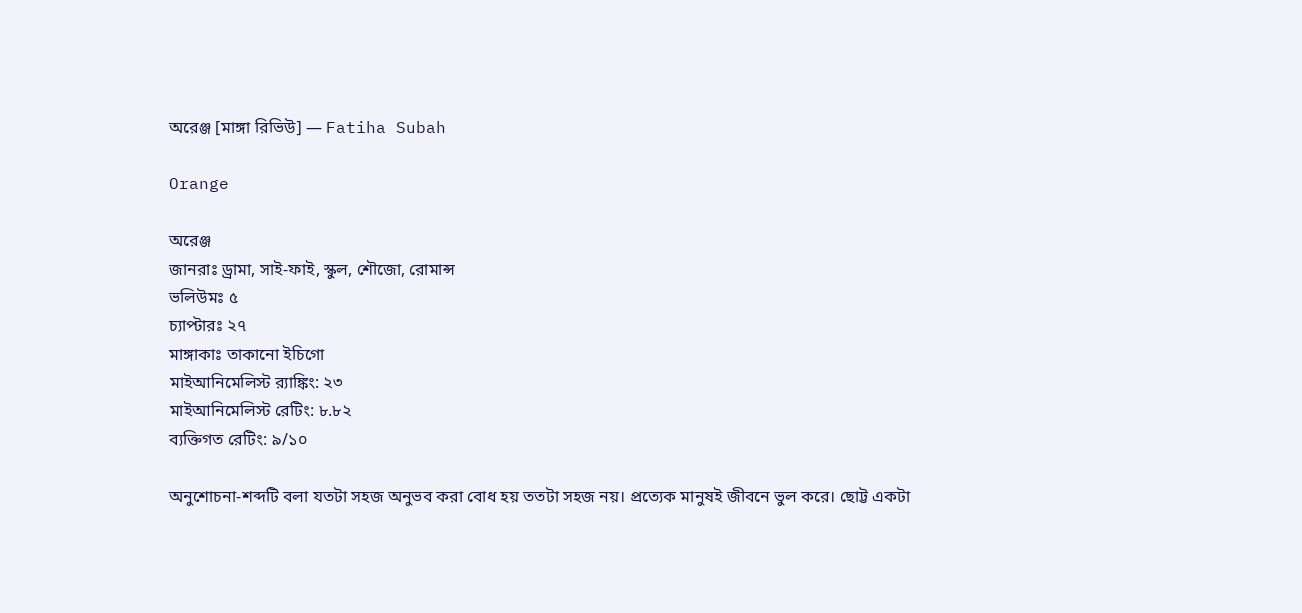অরেঞ্জ [মাঙ্গা রিভিউ] — Fatiha Subah

Orange

অরেঞ্জ
জানরাঃ ড্রামা, সাই-ফাই, স্কুল, শৌজো, রোমান্স
ভলিউমঃ ৫
চ্যাপ্টারঃ ২৭
মাঙ্গাকাঃ তাকানো ইচিগো
মাইআনিমেলিস্ট র‍্যাঙ্কিং: ২৩
মাইআনিমেলিস্ট রেটিং: ৮.৮২
ব্যক্তিগত রেটিং: ৯/১০

অনুশোচনা-শব্দটি বলা যতটা সহজ অনুভব করা বোধ হয় ততটা সহজ নয়। প্রত্যেক মানুষই জীবনে ভুল করে। ছোট্ট একটা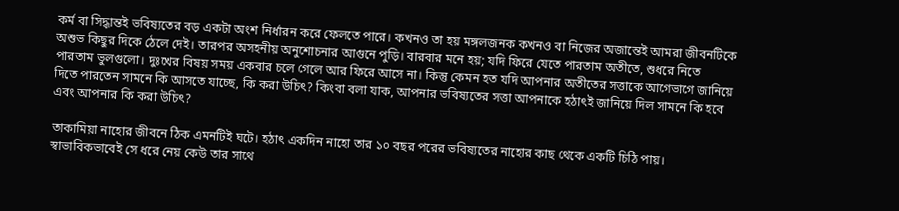কর্ম বা সিদ্ধান্তই ভবিষ্যতের বড় একটা অংশ নির্ধারন করে ফেলতে পারে। কখনও তা হয় মঙ্গলজনক কখনও বা নিজের অজান্তেই আমরা জীবনটিকে অশুভ কিছুর দিকে ঠেলে দেই। তারপর অসহনীয় অনুশোচনার আগুনে পুড়ি। বারবার মনে হয়; যদি ফিরে যেতে পারতাম অতীতে, শুধরে নিতে পারতাম ভুলগুলো। দুঃখের বিষয় সময় একবার চলে গেলে আর ফিরে আসে না। কিন্তু কেমন হত যদি আপনার অতীতের সত্তাকে আগেভাগে জানিয়ে দিতে পারতেন সামনে কি আসতে যাচ্ছে, কি করা উচিৎ? কিংবা বলা যাক, আপনার ভবিষ্যতের সত্তা আপনাকে হঠাৎই জানিয়ে দিল সামনে কি হবে এবং আপনার কি করা উচিৎ?

তাকামিয়া নাহোর জীবনে ঠিক এমনটিই ঘটে। হঠাৎ একদিন নাহো তার ১০ বছর পরের ভবিষ্যতের নাহোর কাছ থেকে একটি চিঠি পায়। স্বাভাবিকভাবেই সে ধরে নেয় কেউ তার সাথে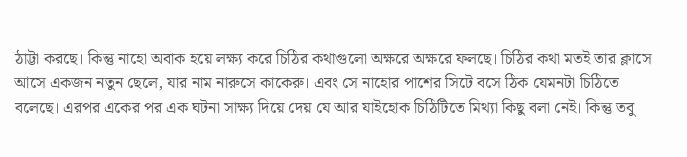ঠাট্টা করছে। কিন্তু নাহো অবাক হয়ে লক্ষ্য করে চিঠির কথাগুলো অক্ষরে অক্ষরে ফলছে। চিঠির কথা মতই তার ক্লাসে আসে একজন নতুন ছেলে, যার নাম নারুসে কাকেরু। এবং সে নাহোর পাশের সিটে বসে ঠিক যেমনটা চিঠিতে বলেছে। এরপর একের পর এক ঘটনা সাক্ষ্য দিয়ে দেয় যে আর যাইহোক চিঠিটিতে মিথ্যা কিছু বলা নেই। কিন্তু তবু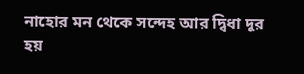নাহোর মন থেকে সন্দেহ আর দ্বিধা দূর হয়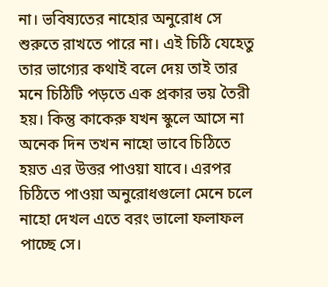না। ভবিষ্যতের নাহোর অনুরোধ সে শুরুতে রাখতে পারে না। এই চিঠি যেহেতু তার ভাগ্যের কথাই বলে দেয় তাই তার মনে চিঠিটি পড়তে এক প্রকার ভয় তৈরী হয়। কিন্তু কাকেরু যখন স্কুলে আসে না অনেক দিন তখন নাহো ভাবে চিঠিতে হয়ত এর উত্তর পাওয়া যাবে। এরপর চিঠিতে পাওয়া অনুরোধগুলো মেনে চলে নাহো দেখল এতে বরং ভালো ফলাফল পাচ্ছে সে।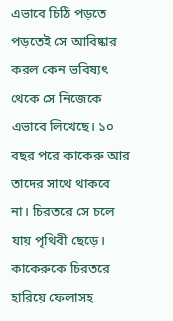এভাবে চিঠি পড়তে পড়তেই সে আবিষ্কার করল কেন ভবিষ্যৎ থেকে সে নিজেকে এভাবে লিখেছে। ১০ বছর পরে কাকেরু আর তাদের সাথে থাকবে না। চিরতরে সে চলে যায় পৃথিবী ছেড়ে। কাকেরুকে চিরতরে হারিয়ে ফেলাসহ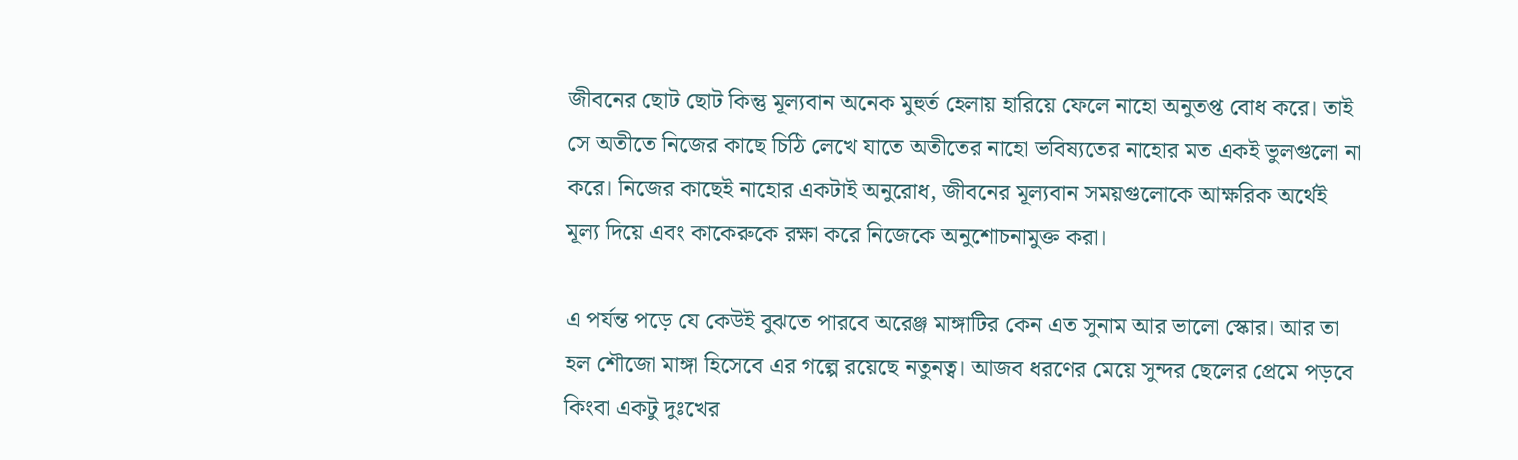জীবনের ছোট ছোট কিন্তু মূল্যবান অনেক মুহুর্ত হেলায় হারিয়ে ফেলে নাহো অনুতপ্ত বোধ করে। তাই সে অতীতে নিজের কাছে চিঠি লেখে যাতে অতীতের নাহো ভবিষ্যতের নাহোর মত একই ভুলগুলো না করে। নিজের কাছেই নাহোর একটাই অনুরোধ, জীবনের মূল্যবান সময়গুলোকে আক্ষরিক অর্থেই মূল্য দিয়ে এবং কাকেরুকে রক্ষা করে নিজেকে অনুশোচনামুক্ত করা।

এ পর্যন্ত পড়ে যে কেউই বুঝতে পারবে অরেঞ্জ মাঙ্গাটির কেন এত সুনাম আর ভালো স্কোর। আর তা হল শৌজো মাঙ্গা হিসেবে এর গল্পে রয়েছে নতুনত্ব। আজব ধরণের মেয়ে সুন্দর ছেলের প্রেমে পড়বে কিংবা একটু দুঃখের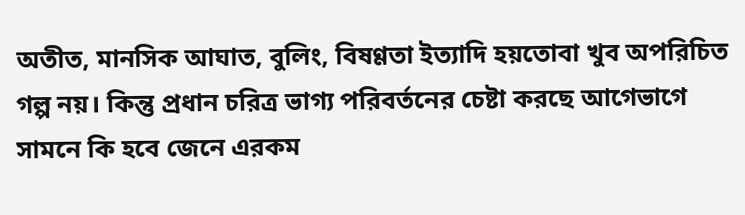অতীত, মানসিক আঘাত, বুলিং, বিষণ্ণতা ইত্যাদি হয়তোবা খুব অপরিচিত গল্প নয়। কিন্তু প্রধান চরিত্র ভাগ্য পরিবর্তনের চেষ্টা করছে আগেভাগে সামনে কি হবে জেনে এরকম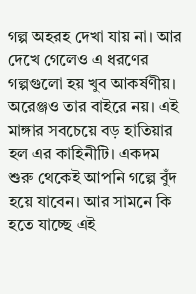গল্প অহরহ দেখা যায় না। আর দেখে গেলেও এ ধরণের গল্পগুলো হয় খুব আকর্ষণীয়। অরেঞ্জও তার বাইরে নয়। এই মাঙ্গার সবচেয়ে বড় হাতিয়ার হল এর কাহিনীটি। একদম শুরু থেকেই আপনি গল্পে বুঁদ হয়ে যাবেন। আর সামনে কি হতে যাচ্ছে এই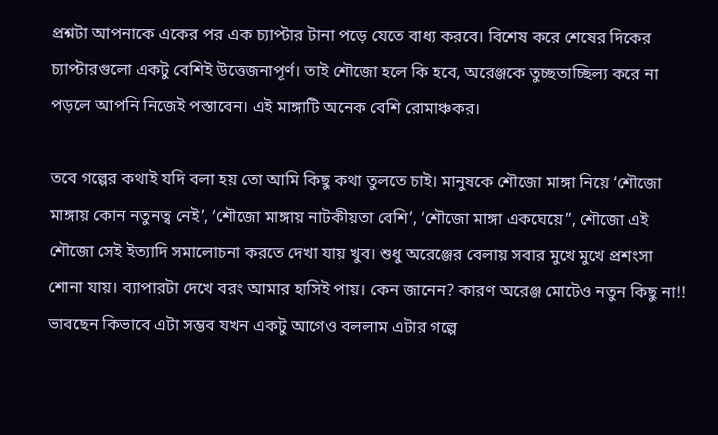প্রশ্নটা আপনাকে একের পর এক চ্যাপ্টার টানা পড়ে যেতে বাধ্য করবে। বিশেষ করে শেষের দিকের চ্যাপ্টারগুলো একটু বেশিই উত্তেজনাপূর্ণ। তাই শৌজো হলে কি হবে, অরেঞ্জকে তুচ্ছতাচ্ছিল্য করে না পড়লে আপনি নিজেই পস্তাবেন। এই মাঙ্গাটি অনেক বেশি রোমাঞ্চকর।

তবে গল্পের কথাই যদি বলা হয় তো আমি কিছু কথা তুলতে চাই। মানুষকে শৌজো মাঙ্গা নিয়ে ‘শৌজো মাঙ্গায় কোন নতুনত্ব নেই’, ‘শৌজো মাঙ্গায় নাটকীয়তা বেশি’, ‘শৌজো মাঙ্গা একঘেয়ে”, শৌজো এই শৌজো সেই ইত্যাদি সমালোচনা করতে দেখা যায় খুব। শুধু অরেঞ্জের বেলায় সবার মুখে মুখে প্রশংসা শোনা যায়। ব্যাপারটা দেখে বরং আমার হাসিই পায়। কেন জানেন? কারণ অরেঞ্জ মোটেও নতুন কিছু না!! ভাবছেন কিভাবে এটা সম্ভব যখন একটু আগেও বললাম এটার গল্পে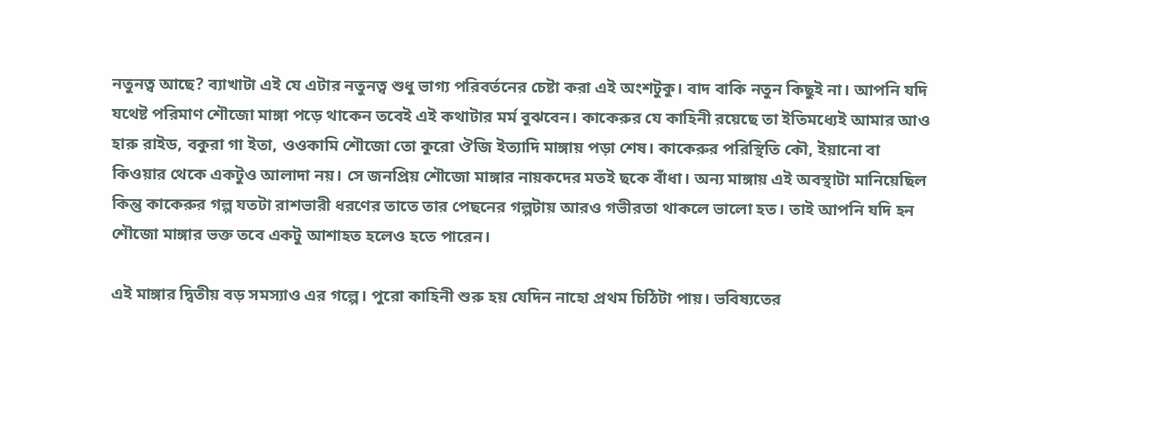নতুনত্ব আছে? ব্যাখাটা এই যে এটার নতুনত্ব শুধু ভাগ্য পরিবর্তনের চেষ্টা করা এই অংশটুকু। বাদ বাকি নতুন কিছুই না। আপনি যদি যথেষ্ট পরিমাণ শৌজো মাঙ্গা পড়ে থাকেন তবেই এই কথাটার মর্ম বুঝবেন। কাকেরুর যে কাহিনী রয়েছে তা ইতিমধ্যেই আমার আও হারু রাইড, বকুরা গা ইতা, ওওকামি শৌজো তো কুরো ঔজি ইত্যাদি মাঙ্গায় পড়া শেষ। কাকেরুর পরিস্থিতি কৌ, ইয়ানো বা কিওয়ার থেকে একটুও আলাদা নয়। সে জনপ্রিয় শৌজো মাঙ্গার নায়কদের মতই ছকে বাঁধা। অন্য মাঙ্গায় এই অবস্থাটা মানিয়েছিল কিন্তু কাকেরুর গল্প যতটা রাশভারী ধরণের তাতে তার পেছনের গল্পটায় আরও গভীরতা থাকলে ভালো হত। তাই আপনি যদি হন শৌজো মাঙ্গার ভক্ত তবে একটু আশাহত হলেও হতে পারেন।

এই মাঙ্গার দ্বিতীয় বড় সমস্যাও এর গল্পে। পুরো কাহিনী শুরু হয় যেদিন নাহো প্রথম চিঠিটা পায়। ভবিষ্যতের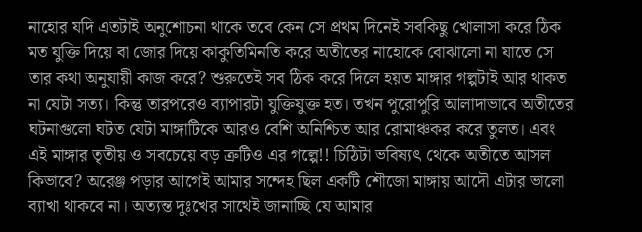নাহোর যদি এতটাই অনুশোচনা থাকে তবে কেন সে প্রথম দিনেই সবকিছু খোলাসা করে ঠিক মত যুক্তি দিয়ে বা জোর দিয়ে কাকুতিমিনতি করে অতীতের নাহোকে বোঝালো না যাতে সে তার কথা অনুযায়ী কাজ করে? শুরুতেই সব ঠিক করে দিলে হয়ত মাঙ্গার গল্পটাই আর থাকত না যেটা সত্য। কিন্তু তারপরেও ব্যাপারটা যুক্তিযুক্ত হত। তখন পুরোপুরি আলাদাভাবে অতীতের ঘটনাগুলো ঘটত যেটা মাঙ্গাটিকে আরও বেশি অনিশ্চিত আর রোমাঞ্চকর করে তুলত। এবং এই মাঙ্গার তৃতীয় ও সবচেয়ে বড় ত্রুটিও এর গল্পে!! চিঠিটা ভবিষ্যৎ থেকে অতীতে আসল কিভাবে? অরেঞ্জ পড়ার আগেই আমার সন্দেহ ছিল একটি শৌজো মাঙ্গায় আদৌ এটার ভালো ব্যাখা থাকবে না। অত্যন্ত দুঃখের সাথেই জানাচ্ছি যে আমার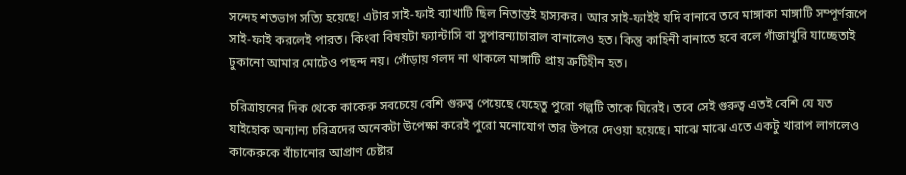সন্দেহ শতভাগ সত্যি হয়েছে! এটার সাই-ফাই ব্যাখাটি ছিল নিতান্তই হাস্যকর। আর সাই-ফাইই যদি বানাবে তবে মাঙ্গাকা মাঙ্গাটি সম্পূর্ণরূপে সাই-ফাই করলেই পারত। কিংবা বিষয়টা ফ্যান্টাসি বা সুপারন্যাচারাল বানালেও হত। কিন্তু কাহিনী বানাতে হবে বলে গাঁজাখুরি যাচ্ছেতাই ঢুকানো আমার মোটেও পছন্দ নয়। গোঁড়ায় গলদ না থাকলে মাঙ্গাটি প্রায় ত্রুটিহীন হত।

চরিত্রায়নের দিক থেকে কাকেরু সবচেয়ে বেশি গুরুত্ব পেয়েছে যেহেতু পুরো গল্পটি তাকে ঘিরেই। তবে সেই গুরুত্ব এতই বেশি যে যত যাইহোক অন্যান্য চরিত্রদের অনেকটা উপেক্ষা করেই পুরো মনোযোগ তার উপরে দেওয়া হয়েছে। মাঝে মাঝে এতে একটু খারাপ লাগলেও কাকেরুকে বাঁচানোর আপ্রাণ চেষ্টার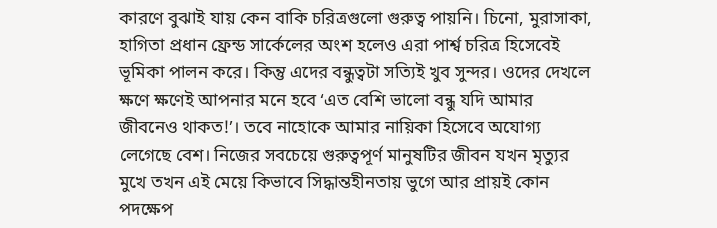কারণে বুঝাই যায় কেন বাকি চরিত্রগুলো গুরুত্ব পায়নি। চিনো, মুরাসাকা, হাগিতা প্রধান ফ্রেন্ড সার্কেলের অংশ হলেও এরা পার্শ্ব চরিত্র হিসেবেই ভূমিকা পালন করে। কিন্তু এদের বন্ধুত্বটা সত্যিই খুব সুন্দর। ওদের দেখলে ক্ষণে ক্ষণেই আপনার মনে হবে ‘এত বেশি ভালো বন্ধু যদি আমার জীবনেও থাকত!’। তবে নাহোকে আমার নায়িকা হিসেবে অযোগ্য লেগেছে বেশ। নিজের সবচেয়ে গুরুত্বপূর্ণ মানুষটির জীবন যখন মৃত্যুর মুখে তখন এই মেয়ে কিভাবে সিদ্ধান্তহীনতায় ভুগে আর প্রায়ই কোন পদক্ষেপ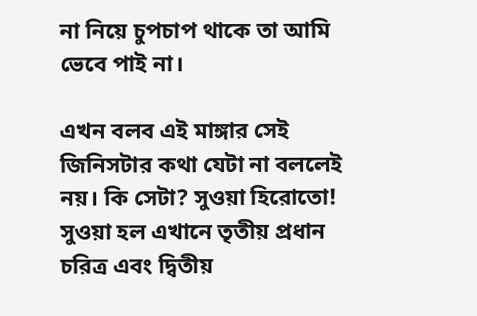না নিয়ে চুপচাপ থাকে তা আমি ভেবে পাই না।

এখন বলব এই মাঙ্গার সেই জিনিসটার কথা যেটা না বললেই নয়। কি সেটা? সুওয়া হিরোতো! সুওয়া হল এখানে তৃতীয় প্রধান চরিত্র এবং দ্বিতীয়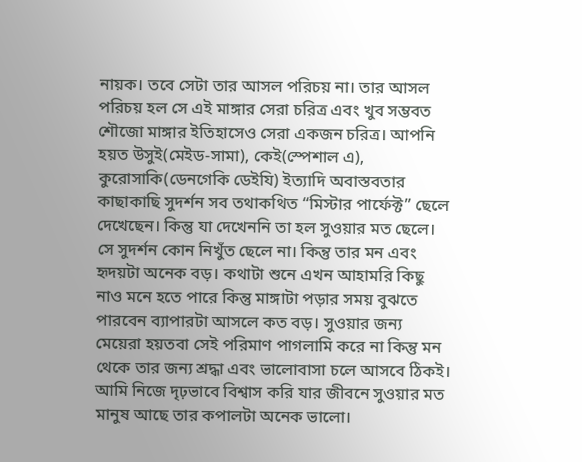নায়ক। তবে সেটা তার আসল পরিচয় না। তার আসল পরিচয় হল সে এই মাঙ্গার সেরা চরিত্র এবং খুব সম্ভবত শৌজো মাঙ্গার ইতিহাসেও সেরা একজন চরিত্র। আপনি হয়ত উসুই(মেইড-সামা), কেই(স্পেশাল এ), কুরোসাকি(ডেনগেকি ডেইযি) ইত্যাদি অবাস্তবতার কাছাকাছি সুদর্শন সব তথাকথিত “মিস্টার পার্ফেক্ট” ছেলে দেখেছেন। কিন্তু যা দেখেননি তা হল সুওয়ার মত ছেলে। সে সুদর্শন কোন নিখুঁত ছেলে না। কিন্তু তার মন এবং হৃদয়টা অনেক বড়। কথাটা শুনে এখন আহামরি কিছু নাও মনে হতে পারে কিন্তু মাঙ্গাটা পড়ার সময় বুঝতে পারবেন ব্যাপারটা আসলে কত বড়। সুওয়ার জন্য মেয়েরা হয়তবা সেই পরিমাণ পাগলামি করে না কিন্তু মন থেকে তার জন্য শ্রদ্ধা এবং ভালোবাসা চলে আসবে ঠিকই। আমি নিজে দৃঢ়ভাবে বিশ্বাস করি যার জীবনে সুওয়ার মত মানুষ আছে তার কপালটা অনেক ভালো।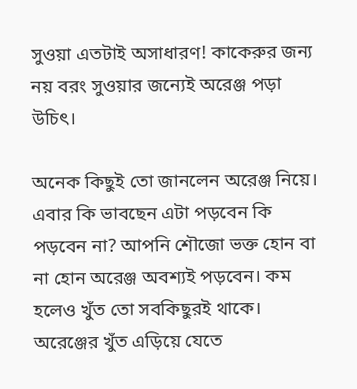সুওয়া এতটাই অসাধারণ! কাকেরুর জন্য নয় বরং সুওয়ার জন্যেই অরেঞ্জ পড়া উচিৎ।

অনেক কিছুই তো জানলেন অরেঞ্জ নিয়ে। এবার কি ভাবছেন এটা পড়বেন কি পড়বেন না? আপনি শৌজো ভক্ত হোন বা না হোন অরেঞ্জ অবশ্যই পড়বেন। কম হলেও খুঁত তো সবকিছুরই থাকে। অরেঞ্জের খুঁত এড়িয়ে যেতে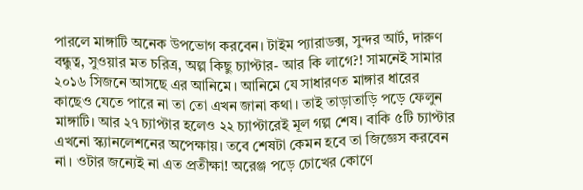পারলে মাঙ্গাটি অনেক উপভোগ করবেন। টাইম প্যারাডক্স, সুন্দর আর্ট, দারুণ বন্ধুত্ব, সুওয়ার মত চরিত্র, অল্প কিছু চ্যাপ্টার- আর কি লাগে?! সামনেই সামার ২০১৬ সিজনে আসছে এর আনিমে। আনিমে যে সাধারণত মাঙ্গার ধারের কাছেও যেতে পারে না তা তো এখন জানা কথা। তাই তাড়াতাড়ি পড়ে ফেলুন মাঙ্গাটি। আর ২৭ চ্যাপ্টার হলেও ২২ চ্যাপ্টারেই মূল গল্প শেষ। বাকি ৫টি চ্যাপ্টার এখনো স্ক্যানলেশনের অপেক্ষায়। তবে শেষটা কেমন হবে তা জিজ্ঞেস করবেন না। ওটার জন্যেই না এত প্রতীক্ষা! অরেঞ্জ পড়ে চোখের কোণে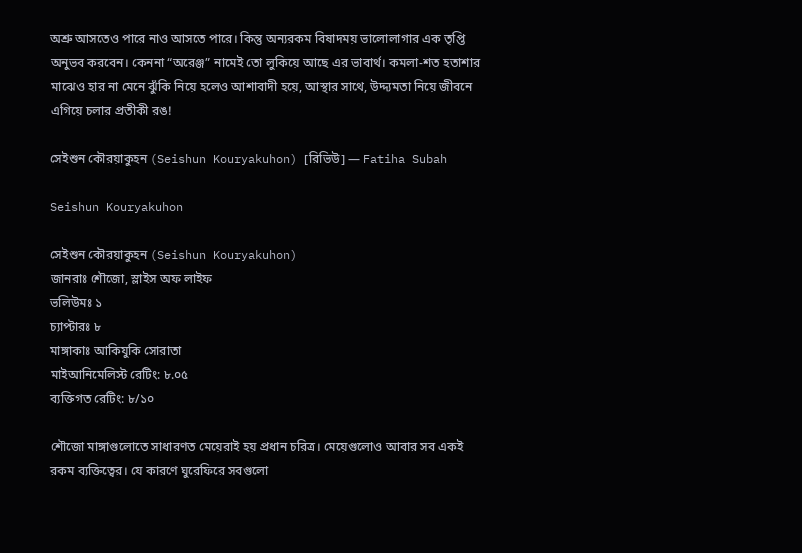অশ্রু আসতেও পারে নাও আসতে পারে। কিন্তু অন্যরকম বিষাদময় ভালোলাগার এক তৃপ্তি অনুভব করবেন। কেননা “অরেঞ্জ” নামেই তো লুকিয়ে আছে এর ভাবার্থ। কমলা-শত হতাশার মাঝেও হার না মেনে ঝুঁকি নিয়ে হলেও আশাবাদী হয়ে, আস্থার সাথে, উদ্দ্যমতা নিয়ে জীবনে এগিয়ে চলার প্রতীকী রঙ!

সেইশুন কৌরয়াকুহন (Seishun Kouryakuhon) [রিভিউ] — Fatiha Subah

Seishun Kouryakuhon

সেইশুন কৌরয়াকুহন (Seishun Kouryakuhon)
জানরাঃ শৌজো, স্লাইস অফ লাইফ
ভলিউমঃ ১
চ্যাপ্টারঃ ৮
মাঙ্গাকাঃ আকিযুকি সোরাতা
মাইআনিমেলিস্ট রেটিং: ৮.০৫
ব্যক্তিগত রেটিং: ৮/১০

শৌজো মাঙ্গাগুলোতে সাধারণত মেয়েরাই হয় প্রধান চরিত্র। মেয়েগুলোও আবার সব একই রকম ব্যক্তিত্বের। যে কারণে ঘুরেফিরে সবগুলো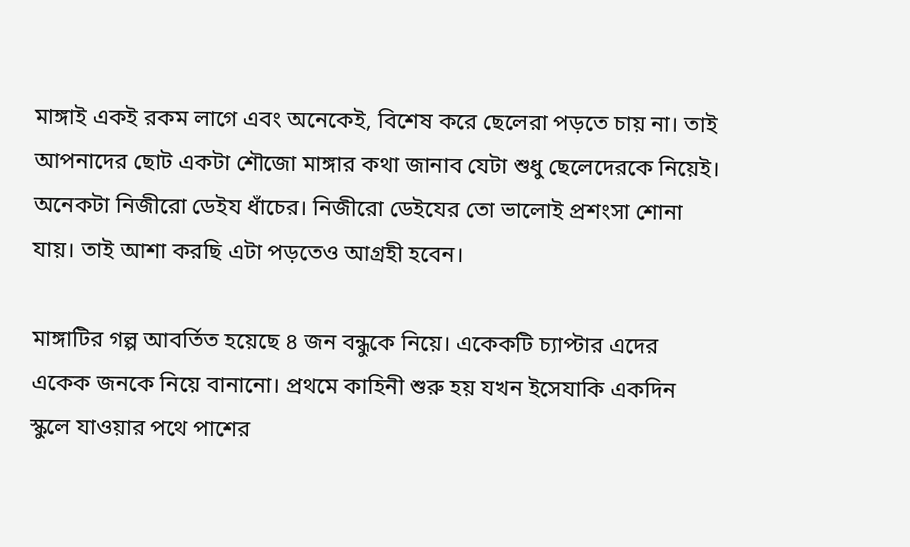মাঙ্গাই একই রকম লাগে এবং অনেকেই, বিশেষ করে ছেলেরা পড়তে চায় না। তাই আপনাদের ছোট একটা শৌজো মাঙ্গার কথা জানাব যেটা শুধু ছেলেদেরকে নিয়েই। অনেকটা নিজীরো ডেইয ধাঁচের। নিজীরো ডেইযের তো ভালোই প্রশংসা শোনা যায়। তাই আশা করছি এটা পড়তেও আগ্রহী হবেন।

মাঙ্গাটির গল্প আবর্তিত হয়েছে ৪ জন বন্ধুকে নিয়ে। একেকটি চ্যাপ্টার এদের একেক জনকে নিয়ে বানানো। প্রথমে কাহিনী শুরু হয় যখন ইসেযাকি একদিন স্কুলে যাওয়ার পথে পাশের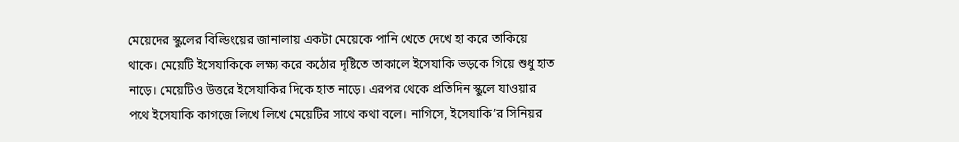মেয়েদের স্কুলের বিল্ডিংয়ের জানালায় একটা মেয়েকে পানি খেতে দেখে হা করে তাকিয়ে থাকে। মেয়েটি ইসেযাকিকে লক্ষ্য করে কঠোর দৃষ্টিতে তাকালে ইসেযাকি ভড়কে গিয়ে শুধু হাত নাড়ে। মেয়েটিও উত্তরে ইসেযাকির দিকে হাত নাড়ে। এরপর থেকে প্রতিদিন স্কুলে যাওয়ার পথে ইসেযাকি কাগজে লিখে লিখে মেয়েটির সাথে কথা বলে। নাগিসে, ইসেযাকি’র সিনিয়র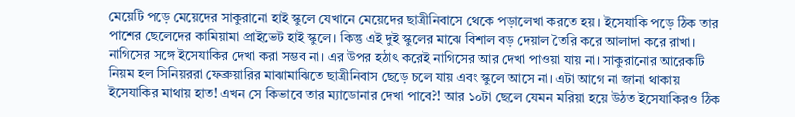মেয়েটি পড়ে মেয়েদের সাকুরানো হাই স্কুলে যেখানে মেয়েদের ছাত্রীনিবাসে থেকে পড়ালেখা করতে হয়। ইসেযাকি পড়ে ঠিক তার পাশের ছেলেদের কামিয়ামা প্রাইভেট হাই স্কুলে। কিন্তু এই দুই স্কুলের মাঝে বিশাল বড় দেয়াল তৈরি করে আলাদা করে রাখা। নাগিসের সঙ্গে ইসেযাকির দেখা করা সম্ভব না। এর উপর হঠাৎ করেই নাগিসের আর দেখা পাওয়া যায় না। সাকুরানোর আরেকটি নিয়ম হল সিনিয়ররা ফেব্রুয়ারির মাঝামাঝিতে ছাত্রীনিবাস ছেড়ে চলে যায় এবং স্কুলে আসে না। এটা আগে না জানা থাকায় ইসেযাকির মাথায় হাত! এখন সে কিভাবে তার ম্যাডোনার দেখা পাবে?! আর ১০টা ছেলে যেমন মরিয়া হয়ে উঠত ইসেযাকিরও ঠিক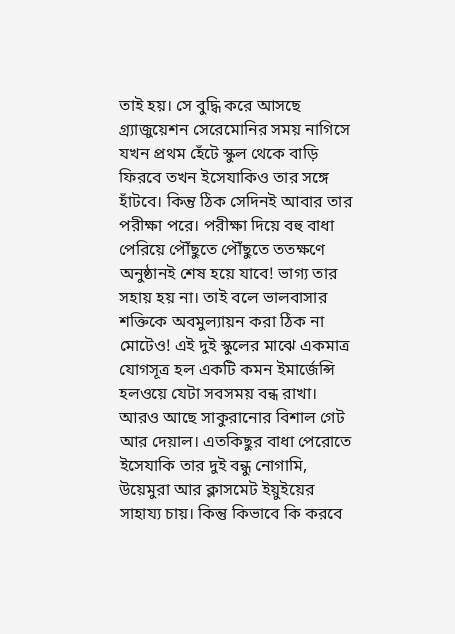তাই হয়। সে বুদ্ধি করে আসছে গ্র্যাজুয়েশন সেরেমোনির সময় নাগিসে যখন প্রথম হেঁটে স্কুল থেকে বাড়ি ফিরবে তখন ইসেযাকিও তার সঙ্গে হাঁটবে। কিন্তু ঠিক সেদিনই আবার তার পরীক্ষা পরে। পরীক্ষা দিয়ে বহু বাধা পেরিয়ে পৌঁছুতে পৌঁছুতে ততক্ষণে অনুষ্ঠানই শেষ হয়ে যাবে! ভাগ্য তার সহায় হয় না। তাই বলে ভালবাসার শক্তিকে অবমুল্যায়ন করা ঠিক না মোটেও! এই দুই স্কুলের মাঝে একমাত্র যোগসূত্র হল একটি কমন ইমার্জেন্সি হলওয়ে যেটা সবসময় বন্ধ রাখা। আরও আছে সাকুরানোর বিশাল গেট আর দেয়াল। এতকিছুর বাধা পেরোতে ইসেযাকি তার দুই বন্ধু নোগামি, উয়েমুরা আর ক্লাসমেট ইয়ুইয়ের সাহায্য চায়। কিন্তু কিভাবে কি করবে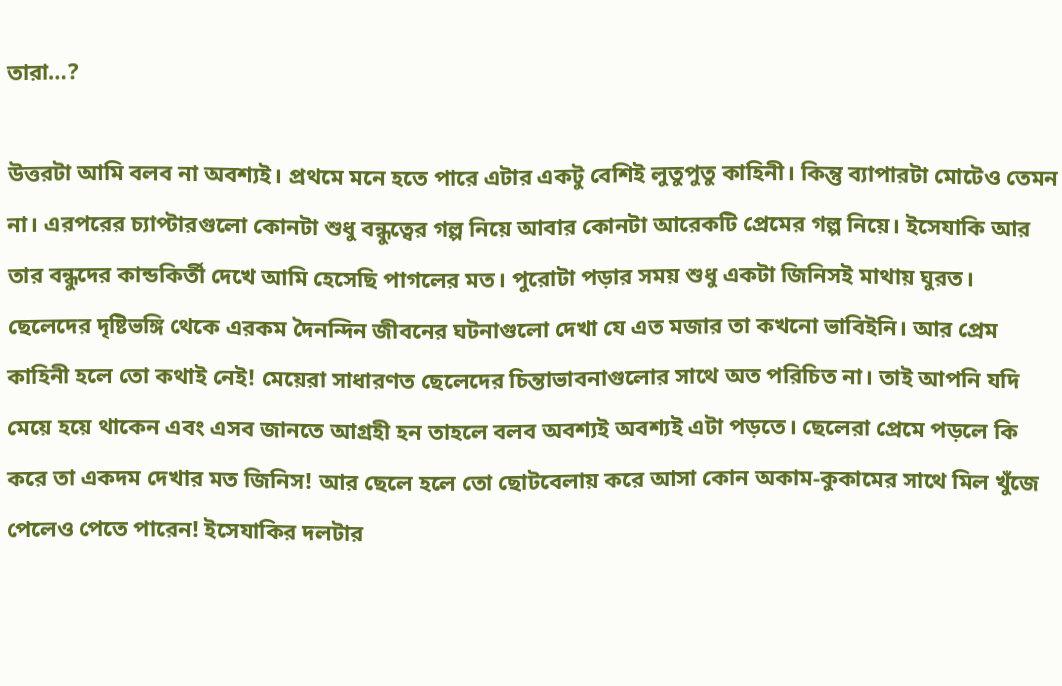তারা…?

উত্তরটা আমি বলব না অবশ্যই। প্রথমে মনে হতে পারে এটার একটু বেশিই লুতুপুতু কাহিনী। কিন্তু ব্যাপারটা মোটেও তেমন না। এরপরের চ্যাপ্টারগুলো কোনটা শুধু বন্ধুত্বের গল্প নিয়ে আবার কোনটা আরেকটি প্রেমের গল্প নিয়ে। ইসেযাকি আর তার বন্ধুদের কান্ডকির্তী দেখে আমি হেসেছি পাগলের মত। পুরোটা পড়ার সময় শুধু একটা জিনিসই মাথায় ঘুরত। ছেলেদের দৃষ্টিভঙ্গি থেকে এরকম দৈনন্দিন জীবনের ঘটনাগুলো দেখা যে এত মজার তা কখনো ভাবিইনি। আর প্রেম কাহিনী হলে তো কথাই নেই! মেয়েরা সাধারণত ছেলেদের চিন্তাভাবনাগুলোর সাথে অত পরিচিত না। তাই আপনি যদি মেয়ে হয়ে থাকেন এবং এসব জানতে আগ্রহী হন তাহলে বলব অবশ্যই অবশ্যই এটা পড়তে। ছেলেরা প্রেমে পড়লে কি করে তা একদম দেখার মত জিনিস! আর ছেলে হলে তো ছোটবেলায় করে আসা কোন অকাম-কুকামের সাথে মিল খুঁজে পেলেও পেতে পারেন! ইসেযাকির দলটার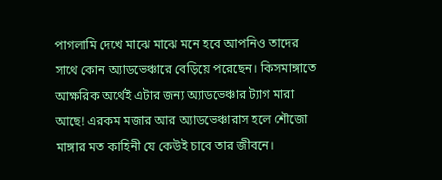পাগলামি দেখে মাঝে মাঝে মনে হবে আপনিও তাদের সাথে কোন অ্যাডভেঞ্চারে বেড়িয়ে পরেছেন। কিসমাঙ্গাতে আক্ষরিক অর্থেই এটার জন্য অ্যাডভেঞ্চার ট্যাগ মারা আছে! এরকম মজার আর অ্যাডভেঞ্চারাস হলে শৌজো মাঙ্গার মত কাহিনী যে কেউই চাবে তার জীবনে।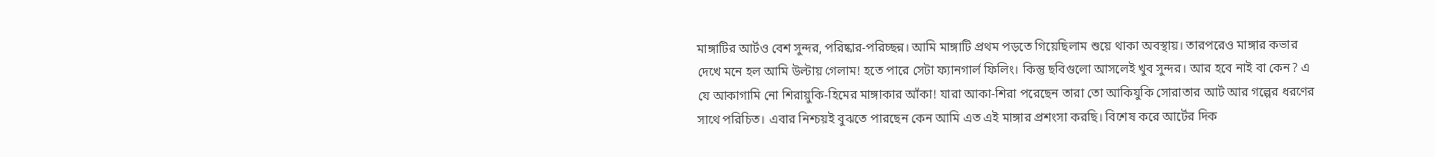মাঙ্গাটির আর্টও বেশ সুন্দর, পরিষ্কার-পরিচ্ছন্ন। আমি মাঙ্গাটি প্রথম পড়তে গিয়েছিলাম শুয়ে থাকা অবস্থায়। তারপরেও মাঙ্গার কভার দেখে মনে হল আমি উল্টায় গেলাম! হতে পারে সেটা ফ্যানগার্ল ফিলিং। কিন্তু ছবিগুলো আসলেই খুব সুন্দর। আর হবে নাই বা কেন? এ যে আকাগামি নো শিরায়ুকি-হিমের মাঙ্গাকার আঁকা! যারা আকা-শিরা পরেছেন তারা তো আকিযুকি সোরাতার আর্ট আর গল্পের ধরণের সাথে পরিচিত। এবার নিশ্চয়ই বুঝতে পারছেন কেন আমি এত এই মাঙ্গার প্রশংসা করছি। বিশেষ করে আর্টের দিক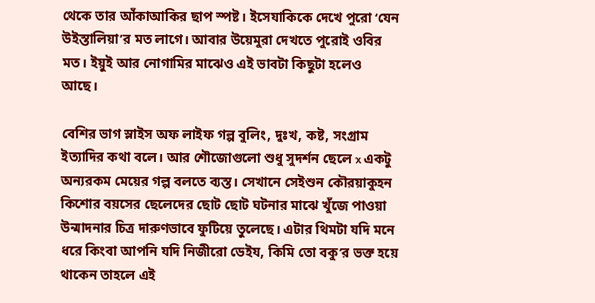থেকে তার আঁকাআকির ছাপ স্পষ্ট। ইসেযাকিকে দেখে পুরো ‘যেন উইস্তালিয়া’র মত লাগে। আবার উয়েমুরা দেখতে পুরোই ওবির মত। ইয়ুই আর নোগামির মাঝেও এই ভাবটা কিছুটা হলেও আছে।

বেশির ভাগ স্লাইস অফ লাইফ গল্প বুলিং, দুঃখ, কষ্ট, সংগ্রাম ইত্যাদির কথা বলে। আর শৌজোগুলো শুধু সুদর্শন ছেলে x একটু অন্যরকম মেয়ের গল্প বলতে ব্যস্ত। সেখানে সেইশুন কৌরয়াকুহন কিশোর বয়সের ছেলেদের ছোট ছোট ঘটনার মাঝে খুঁজে পাওয়া উন্মাদনার চিত্র দারুণভাবে ফুটিয়ে তুলেছে। এটার থিমটা যদি মনে ধরে কিংবা আপনি যদি নিজীরো ডেইয, কিমি তো বকু’র ভক্ত হয়ে থাকেন তাহলে এই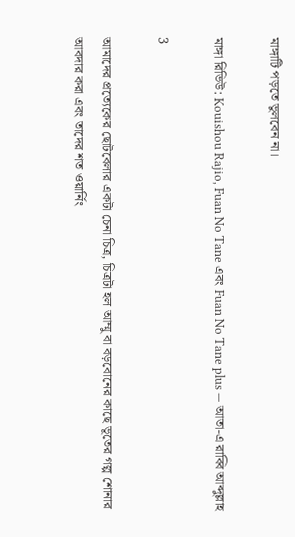মাঙ্গাটি পড়তে ভুলবেন না।

মাঙ্গা রিভিউ: Kouishou Rajio, Fuan No Tane এবং Fuan No Tane plus — আতা-এ রাব্বি আব্দুল্লাহ

3

আমাদের প্রত্যেকের ছোটবেলার একটা চেনা চিত্র, চিত্রটা হল আম্মু বা বড়বোনের কাছে ভূতের গল্প শোনার আবদার করা এবং তাদের শত ওয়ার্নিং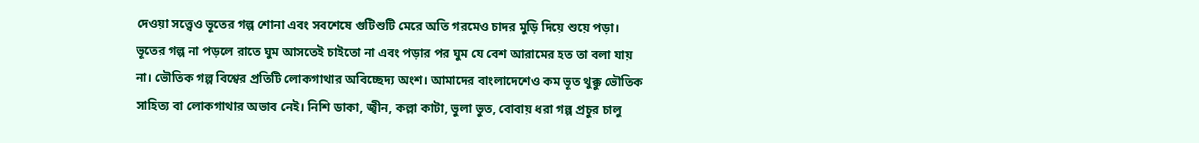দেওয়া সত্ত্বেও ভূতের গল্প শোনা এবং সবশেষে গুটিশুটি মেরে অতি গরমেও চাদর মুড়ি দিয়ে শুয়ে পড়া। ভূতের গল্প না পড়লে রাতে ঘুম আসতেই চাইতো না এবং পড়ার পর ঘুম যে বেশ আরামের হত তা বলা যায় না। ভৌতিক গল্প বিশ্বের প্রতিটি লোকগাথার অবিচ্ছেদ্য অংশ। আমাদের বাংলাদেশেও কম ভূত থুক্কু ভৌতিক সাহিত্য বা লোকগাথার অভাব নেই। নিশি ডাকা, জ্বীন, কল্লা কাটা, ভুলা ভুত, বোবায় ধরা গল্প প্রচুর চালু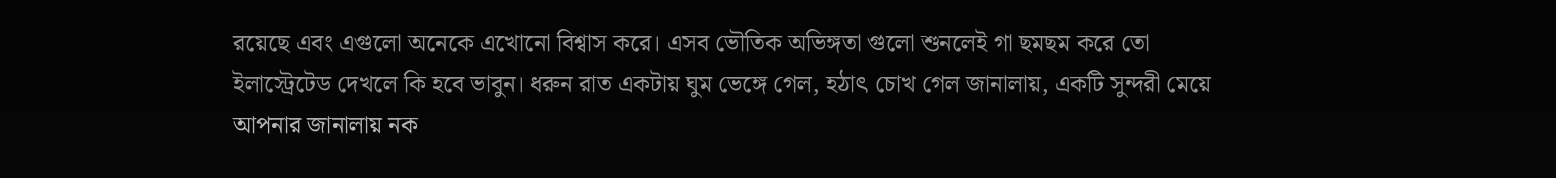রয়েছে এবং এগুলো অনেকে এখোনো বিশ্বাস করে। এসব ভৌতিক অভিঙ্গতা গুলো শুনলেই গা ছমছম করে তো ইলাস্ট্রেটেড দেখলে কি হবে ভাবুন। ধরুন রাত একটায় ঘুম ভেঙ্গে গেল, হঠাত্‍ চোখ গেল জানালায়, একটি সুন্দরী মেয়ে আপনার জানালায় নক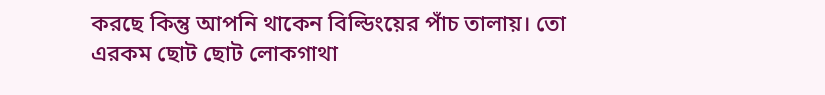করছে কিন্তু আপনি থাকেন বিল্ডিংয়ের পাঁচ তালায়। তো এরকম ছোট ছোট লোকগাথা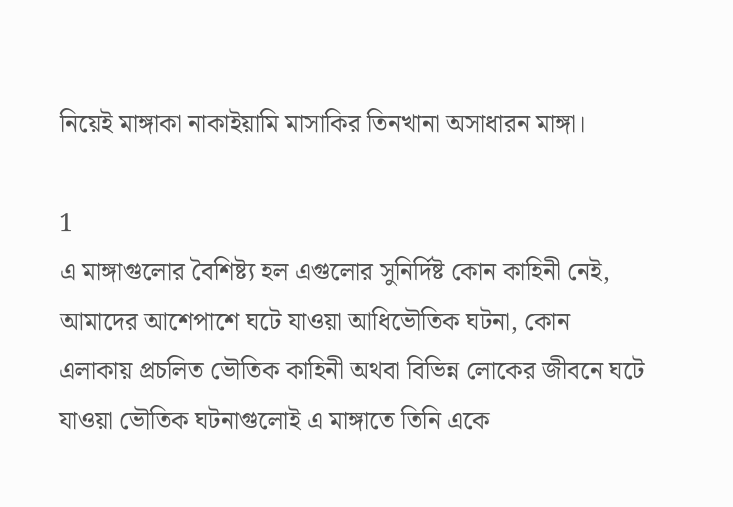নিয়েই মাঙ্গাকা নাকাইয়ামি মাসাকির তিনখানা অসাধারন মাঙ্গা।

1
এ মাঙ্গাগুলোর বৈশিষ্ট্য হল এগুলোর সুনির্দিষ্ট কোন কাহিনী নেই, আমাদের আশেপাশে ঘটে যাওয়া আধিভৌতিক ঘটনা, কোন এলাকায় প্রচলিত ভৌতিক কাহিনী অথবা বিভিন্ন লোকের জীবনে ঘটে যাওয়া ভৌতিক ঘটনাগুলোই এ মাঙ্গাতে তিনি একে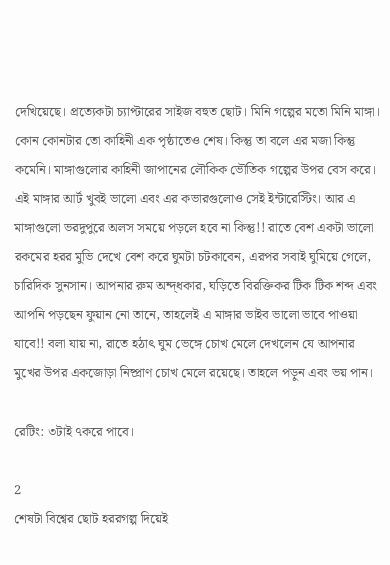দেখিয়েছে। প্রত্যেকটা চ্যাপ্টারের সাইজ বহুত ছোট। মিনি গল্পের মতো মিনি মাঙ্গা। কোন কোনটার তো কাহিনী এক পৃষ্ঠাতেও শেষ। কিন্তু তা বলে এর মজা কিন্তু কমেনি। মাঙ্গাগুলোর কাহিনী জাপানের লৌকিক ভৌতিক গল্পের উপর বেস করে।
এই মাঙ্গার আর্ট খুবই ভালো এবং এর কভারগুলোও সেই ইন্টারেস্টিং। আর এ মাঙ্গাগুলো ভরদুপুরে অলস সময়ে পড়লে হবে না কিন্তু!! রাতে বেশ একটা ভালো রকমের হরর মুভি দেখে বেশ করে ঘুমটা চটকাবেন, এরপর সবাই ঘুমিয়ে গেলে, চারিদিক সুনসান। আপনার রুম অন্দ্ধকার, ঘড়িতে বিরক্তিকর টিক টিক শব্দ এবং আপনি পড়ছেন ফুয়ান নো তানে, তাহলেই এ মাঙ্গার ভাইব ভালো ভাবে পাওয়া যাবে!! বলা যায় না, রাতে হঠাত্‍ ঘুম ভেঙ্গে চোখ মেলে দেখলেন যে আপনার মুখের উপর একজোড়া নিষ্প্রাণ চোখ মেলে রয়েছে। তাহলে পড়ুন এবং ভয় পান।

রেটিং: ৩টাই ৭করে পাবে।

2
শেষটা বিশ্বের ছোট হররগল্প দিয়েই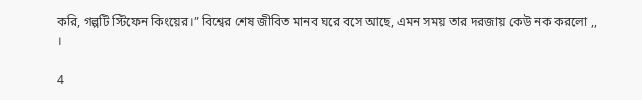করি, গল্পটি স্টিফেন কিংয়ের।” বিশ্বের শেষ জীবিত মানব ঘরে বসে আছে, এমন সময় তার দরজায় কেউ নক করলো ,, ।

4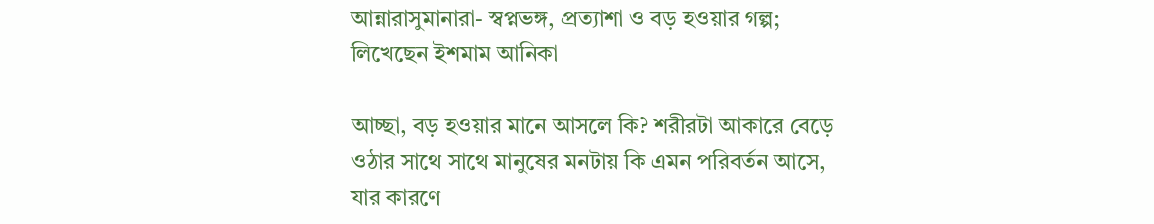আন্নারাসুমানারা- স্বপ্নভঙ্গ, প্রত্যাশা ও বড় হওয়ার গল্প; লিখেছেন ইশমাম আনিকা

আচ্ছা, বড় হওয়ার মানে আসলে কি? শরীরটা আকারে বেড়ে ওঠার সাথে সাথে মানুষের মনটায় কি এমন পরিবর্তন আসে, যার কারণে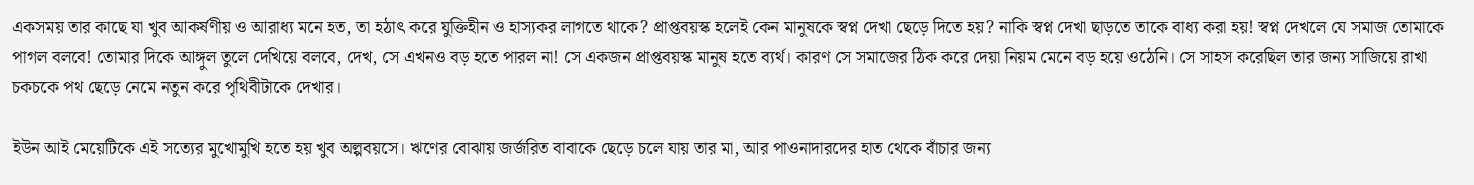একসময় তার কাছে যা খুব আকর্ষণীয় ও আরাধ্য মনে হত, তা হঠাৎ করে যুক্তিহীন ও হাস্যকর লাগতে থাকে? প্রাপ্তবয়স্ক হলেই কেন মানুষকে স্বপ্ন দেখা ছেড়ে দিতে হয়? নাকি স্বপ্ন দেখা ছাড়তে তাকে বাধ্য করা হয়! স্বপ্ন দেখলে যে সমাজ তোমাকে পাগল বলবে! তোমার দিকে আঙ্গুল তুলে দেখিয়ে বলবে, দেখ, সে এখনও বড় হতে পারল না! সে একজন প্রাপ্তবয়স্ক মানুষ হতে ব্যর্থ। কারণ সে সমাজের ঠিক করে দেয়া নিয়ম মেনে বড় হয়ে ওঠেনি। সে সাহস করেছিল তার জন্য সাজিয়ে রাখা চকচকে পথ ছেড়ে নেমে নতুন করে পৃথিবীটাকে দেখার।

ইউন আই মেয়েটিকে এই সত্যের মুখোমুখি হতে হয় খুব অল্পবয়সে। ঋণের বোঝায় জর্জরিত বাবাকে ছেড়ে চলে যায় তার মা, আর পাওনাদারদের হাত থেকে বাঁচার জন্য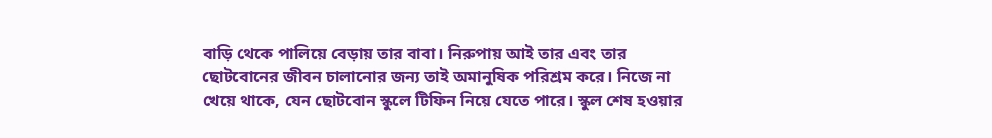বাড়ি থেকে পালিয়ে বেড়ায় তার বাবা। নিরুপায় আই তার এবং তার ছোটবোনের জীবন চালানোর জন্য তাই অমানুষিক পরিশ্রম করে। নিজে না খেয়ে থাকে, যেন ছোটবোন স্কুলে টিফিন নিয়ে যেতে পারে। স্কুল শেষ হওয়ার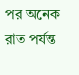পর অনেক রাত পর্যন্ত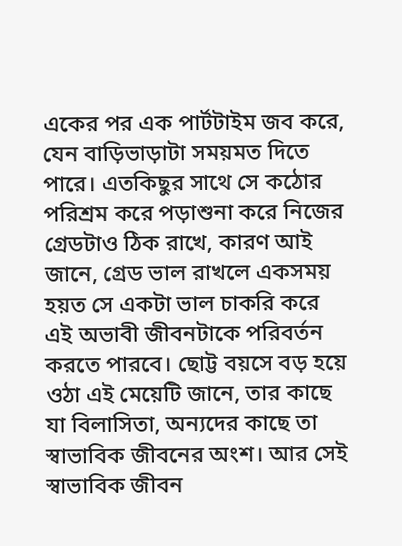একের পর এক পার্টটাইম জব করে, যেন বাড়িভাড়াটা সময়মত দিতে পারে। এতকিছুর সাথে সে কঠোর পরিশ্রম করে পড়াশুনা করে নিজের গ্রেডটাও ঠিক রাখে, কারণ আই জানে, গ্রেড ভাল রাখলে একসময় হয়ত সে একটা ভাল চাকরি করে এই অভাবী জীবনটাকে পরিবর্তন করতে পারবে। ছোট্ট বয়সে বড় হয়ে ওঠা এই মেয়েটি জানে, তার কাছে যা বিলাসিতা, অন্যদের কাছে তা স্বাভাবিক জীবনের অংশ। আর সেই স্বাভাবিক জীবন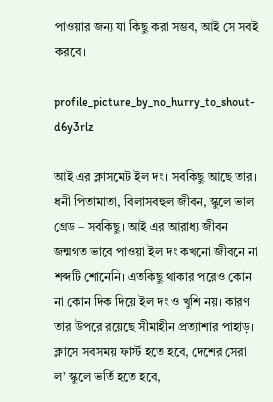পাওয়ার জন্য যা কিছু করা সম্ভব, আই সে সবই করবে।

profile_picture_by_no_hurry_to_shout-d6y3rlz

আই এর ক্লাসমেট ইল দং। সবকিছু আছে তার। ধনী পিতামাতা, বিলাসবহুল জীবন, স্কুলে ভাল গ্রেড – সবকিছু। আই এর আরাধ্য জীবন জন্মগত ভাবে পাওয়া ইল দং কখনো জীবনে না শব্দটি শোনেনি। এতকিছু থাকার পরেও কোন না কোন দিক দিয়ে ইল দং ও খুশি নয়। কারণ তার উপরে রয়েছে সীমাহীন প্রত্যাশার পাহাড়। ক্লাসে সবসময় ফার্স্ট হতে হবে, দেশের সেরা ল’ স্কুলে ভর্তি হতে হবে,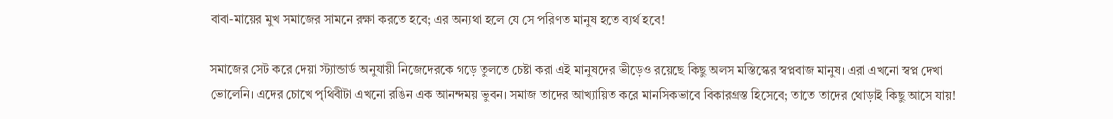বাবা-মায়ের মুখ সমাজের সামনে রক্ষা করতে হবে; এর অন্যথা হলে যে সে পরিণত মানুষ হতে ব্যর্থ হবে!

সমাজের সেট করে দেয়া স্ট্যান্ডার্ড অনুযায়ী নিজেদেরকে গড়ে তুলতে চেষ্টা করা এই মানুষদের ভীড়েও রয়েছে কিছু অলস মস্তিস্কের স্বপ্নবাজ মানুষ। এরা এখনো স্বপ্ন দেখা ভোলেনি। এদের চোখে পৃথিবীটা এখনো রঙিন এক আনন্দময় ভুবন। সমাজ তাদের আখ্যায়িত করে মানসিকভাবে বিকারগ্রস্ত হিসেবে; তাতে তাদের থোড়াই কিছু আসে যায়!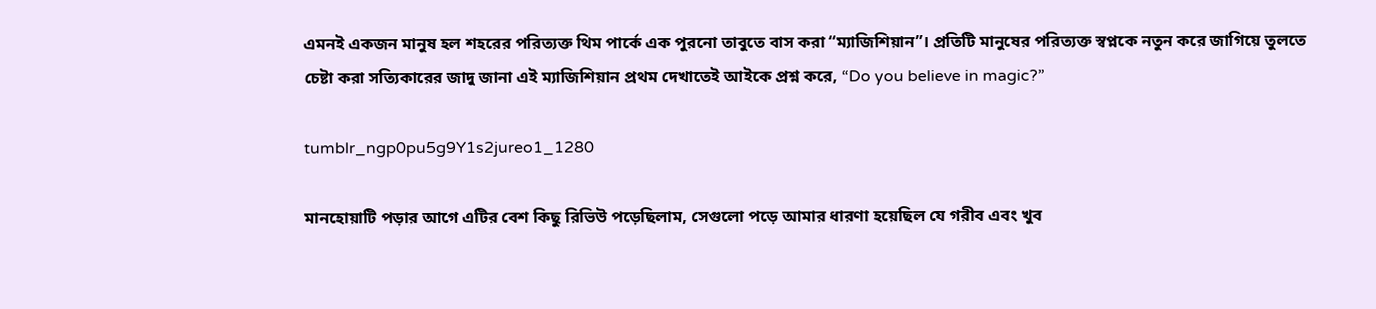এমনই একজন মানুষ হল শহরের পরিত্যক্ত থিম পার্কে এক পুরনো তাবুতে বাস করা “ম্যাজিশিয়ান”। প্রতিটি মানুষের পরিত্যক্ত স্বপ্নকে নতুন করে জাগিয়ে তুলতে চেষ্টা করা সত্যিকারের জাদু জানা এই ম্যাজিশিয়ান প্রথম দেখাতেই আইকে প্রশ্ন করে, “Do you believe in magic?”

tumblr_ngp0pu5g9Y1s2jureo1_1280

মানহোয়াটি পড়ার আগে এটির বেশ কিছু রিভিউ পড়েছিলাম, সেগুলো পড়ে আমার ধারণা হয়েছিল যে গরীব এবং খুব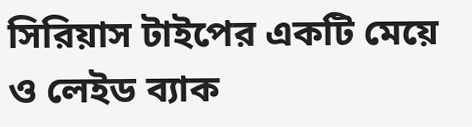সিরিয়াস টাইপের একটি মেয়ে ও লেইড ব্যাক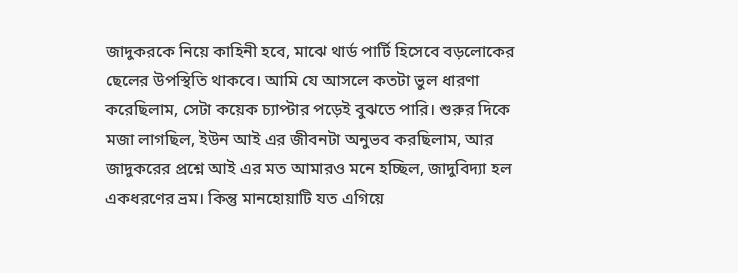জাদুকরকে নিয়ে কাহিনী হবে, মাঝে থার্ড পার্টি হিসেবে বড়লোকের ছেলের উপস্থিতি থাকবে। আমি যে আসলে কতটা ভুল ধারণা করেছিলাম, সেটা কয়েক চ্যাপ্টার পড়েই বুঝতে পারি। শুরুর দিকে মজা লাগছিল, ইউন আই এর জীবনটা অনুভব করছিলাম, আর জাদুকরের প্রশ্নে আই এর মত আমারও মনে হচ্ছিল, জাদুবিদ্যা হল একধরণের ভ্রম। কিন্তু মানহোয়াটি যত এগিয়ে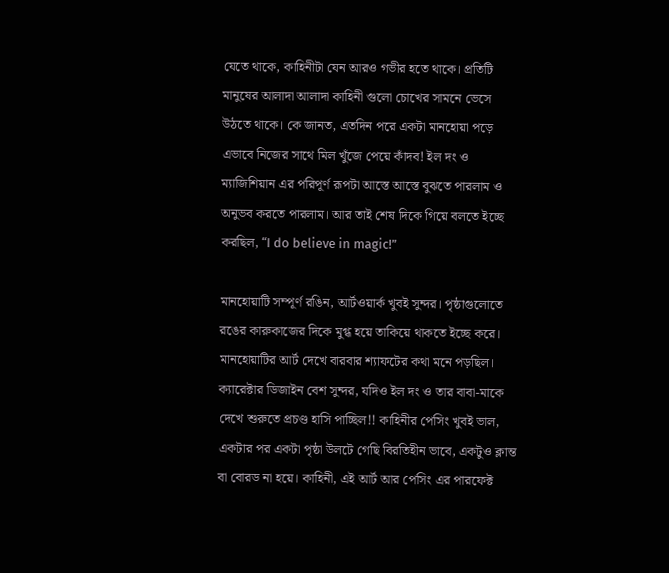যেতে থাকে, কাহিনীটা যেন আরও গভীর হতে থাকে। প্রতিটি মানুষের আলাদা আলাদা কাহিনী গুলো চোখের সামনে ভেসে উঠতে থাকে। কে জানত, এতদিন পরে একটা মানহোয়া পড়ে এভাবে নিজের সাথে মিল খুঁজে পেয়ে কাঁদব! ইল দং ও ম্যাজিশিয়ান এর পরিপূর্ণ রূপটা আস্তে আস্তে বুঝতে পারলাম ও অনুভব করতে পারলাম। আর তাই শেষ দিকে গিয়ে বলতে ইচ্ছে করছিল, “I do believe in magic!”

মানহোয়াটি সম্পূর্ণ রঙিন, আর্টওয়ার্ক খুবই সুন্দর। পৃষ্ঠাগুলোতে রঙের কারুকাজের দিকে মুগ্ধ হয়ে তাকিয়ে থাকতে ইচ্ছে করে। মানহোয়াটির আর্ট দেখে বারবার শ্যাফটের কথা মনে পড়ছিল। ক্যারেক্টার ডিজাইন বেশ সুন্দর, যদিও ইল দং ও তার বাবা-মাকে দেখে শুরুতে প্রচণ্ড হাসি পাচ্ছিল!! কাহিনীর পেসিং খুবই ভাল, একটার পর একটা পৃষ্ঠা উলটে গেছি বিরতিহীন ভাবে, একটুও ক্লান্ত বা বোরড না হয়ে। কাহিনী, এই আর্ট আর পেসিং এর পারফেক্ট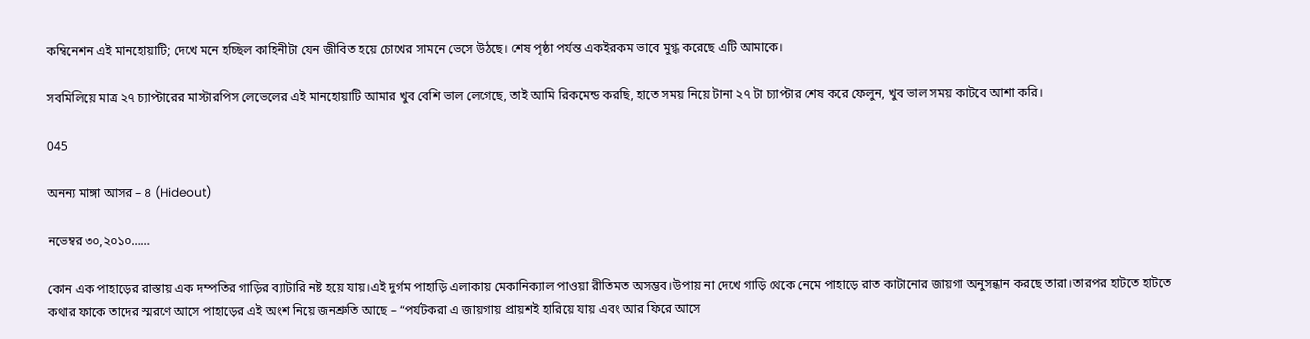কম্বিনেশন এই মানহোয়াটি; দেখে মনে হচ্ছিল কাহিনীটা যেন জীবিত হয়ে চোখের সামনে ভেসে উঠছে। শেষ পৃষ্ঠা পর্যন্ত একইরকম ভাবে মুগ্ধ করেছে এটি আমাকে।

সবমিলিয়ে মাত্র ২৭ চ্যাপ্টারের মাস্টারপিস লেভেলের এই মানহোয়াটি আমার খুব বেশি ভাল লেগেছে, তাই আমি রিকমেন্ড করছি, হাতে সময় নিয়ে টানা ২৭ টা চ্যাপ্টার শেষ করে ফেলুন, খুব ভাল সময় কাটবে আশা করি।

045

অনন্য মাঙ্গা আসর – ৪ (Hideout)

নভেম্বর ৩০,২০১০……

কোন এক পাহাড়ের রাস্তায় এক দম্পতির গাড়ির ব্যাটারি নষ্ট হয়ে যায়।এই দুর্গম পাহাড়ি এলাকায় মেকানিক্যাল পাওয়া রীতিমত অসম্ভব।উপায় না দেখে গাড়ি থেকে নেমে পাহাড়ে রাত কাটানোর জায়গা অনুসন্ধান করছে তারা।তারপর হাটতে হাটতে কথার ফাকে তাদের স্মরণে আসে পাহাড়ের এই অংশ নিয়ে জনশ্রুতি আছে – “পর্যটকরা এ জায়গায় প্রায়শই হারিয়ে যায় এবং আর ফিরে আসে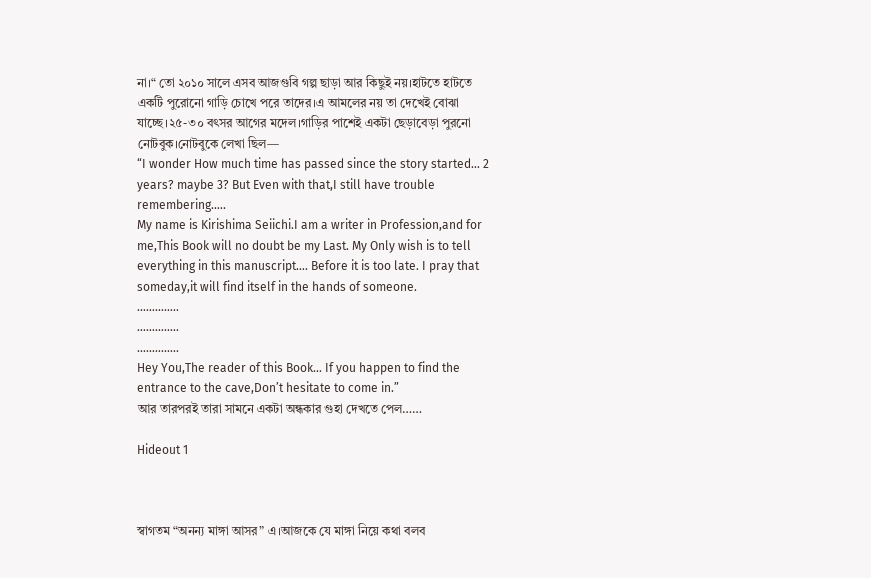না।“ তো ২০১০ সালে এসব আজগুবি গল্প ছাড়া আর কিছুই নয়।হাটতে হাটতে একটি পুরোনো গাড়ি চোখে পরে তাদের।এ আমলের নয় তা দেখেই বোঝা যাচ্ছে।২৫-৩০ বৎসর আগের মদেল।গাড়ির পাশেই একটা ছেড়াবেড়া পুরনো নোটবুক।নোটবুকে লেখা ছিল—
“I wonder How much time has passed since the story started… 2 years? maybe 3? But Even with that,I still have trouble remembering…..
My name is Kirishima Seiichi.I am a writer in Profession,and for me,This Book will no doubt be my Last. My Only wish is to tell everything in this manuscript…. Before it is too late. I pray that someday,it will find itself in the hands of someone.
…………..
…………..
…………..
Hey You,The reader of this Book… If you happen to find the entrance to the cave,Don’t hesitate to come in.”
আর তারপরই তারা সামনে একটা অন্ধকার গুহা দেখতে পেল……

Hideout 1



স্বাগতম “অনন্য মাঙ্গা আসর” এ।আজকে যে মাঙ্গা নিয়ে কথা বলব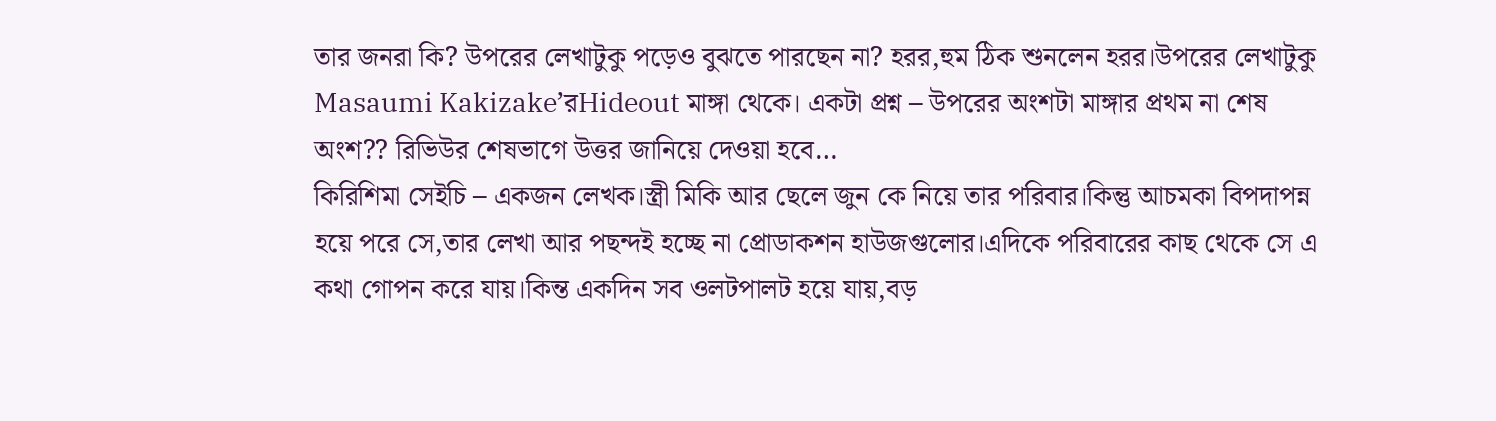তার জনরা কি? উপরের লেখাটুকু পড়েও বুঝতে পারছেন না? হরর,হুম ঠিক শুনলেন হরর।উপরের লেখাটুকু Masaumi Kakizake’রHideout মাঙ্গা থেকে। একটা প্রশ্ন – উপরের অংশটা মাঙ্গার প্রথম না শেষ অংশ?? রিভিউর শেষভাগে উত্তর জানিয়ে দেওয়া হবে…
কিরিশিমা সেইচি – একজন লেখক।স্ত্রী মিকি আর ছেলে জুন কে নিয়ে তার পরিবার।কিন্তু আচমকা বিপদাপন্ন হয়ে পরে সে,তার লেখা আর পছন্দই হচ্ছে না প্রোডাকশন হাউজগুলোর।এদিকে পরিবারের কাছ থেকে সে এ কথা গোপন করে যায়।কিন্ত একদিন সব ওলটপালট হয়ে যায়,বড়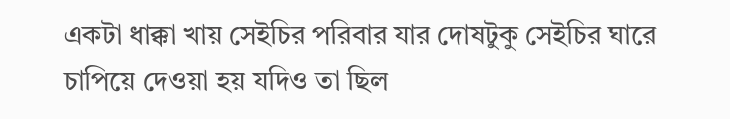একটা ধাক্কা খায় সেইচির পরিবার যার দোষটুকু সেইচির ঘারে চাপিয়ে দেওয়া হয় যদিও তা ছিল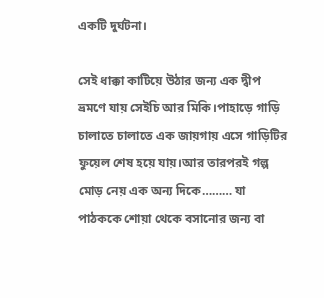একটি দুর্ঘটনা।

সেই ধাক্কা কাটিয়ে উঠার জন্য এক দ্বীপ ভ্রমণে যায় সেইচি আর মিকি।পাহাড়ে গাড়ি চালাতে চালাতে এক জায়গায় এসে গাড়িটির ফুয়েল শেষ হয়ে যায়।আর তারপরই গল্প মোড় নেয় এক অন্য দিকে……… যা পাঠককে শোয়া থেকে বসানোর জন্য বা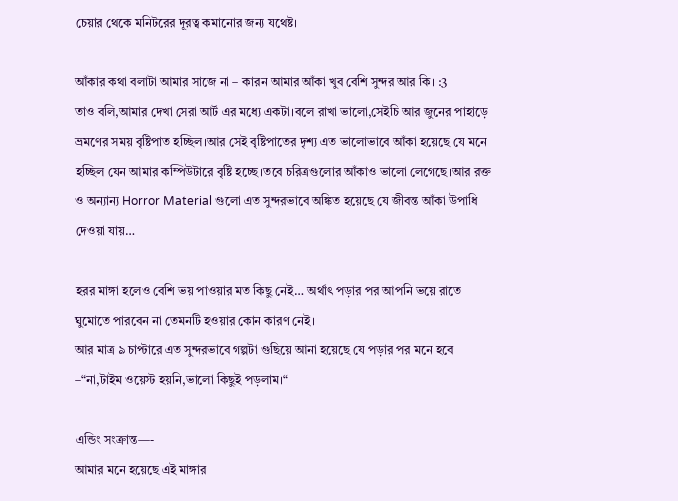চেয়ার থেকে মনিটরের দূরত্ব কমানোর জন্য যথেষ্ট।

আঁকার কথা বলাটা আমার সাজে না – কারন আমার আঁকা খুব বেশি সুন্দর আর কি। :3
তাও বলি,আমার দেখা সেরা আর্ট এর মধ্যে একটা।বলে রাখা ভালো,সেইচি আর জুনের পাহাড়ে ভ্রমণের সময় বৃষ্টিপাত হচ্ছিল।আর সেই বৃষ্টিপাতের দৃশ্য এত ভালোভাবে আঁকা হয়েছে যে মনে হচ্ছিল যেন আমার কম্পিউটারে বৃষ্টি হচ্ছে।তবে চরিত্রগুলোর আঁকাও ভালো লেগেছে।আর রক্ত ও অন্যান্য Horror Material গুলো এত সুন্দরভাবে অঙ্কিত হয়েছে যে জীবন্ত আঁকা উপাধি দেওয়া যায়…

হরর মাঙ্গা হলেও বেশি ভয় পাওয়ার মত কিছু নেই… অর্থাৎ পড়ার পর আপনি ভয়ে রাতে ঘুমোতে পারবেন না তেমনটি হওয়ার কোন কারণ নেই।
আর মাত্র ৯ চাপ্টারে এত সুন্দরভাবে গল্পটা গুছিয়ে আনা হয়েছে যে পড়ার পর মনে হবে –“না,টাইম ওয়েস্ট হয়নি,ভালো কিছুই পড়লাম।“

এন্ডিং সংক্রান্ত—-
আমার মনে হয়েছে এই মাঙ্গার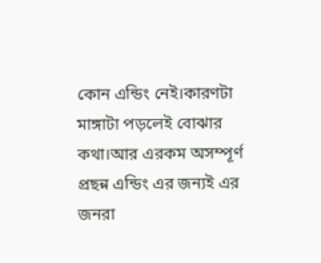কোন এন্ডিং নেই।কারণটা মাঙ্গাটা পড়লেই বোঝার কথা।আর এরকম অসম্পূর্ণ প্রছন্ন এন্ডিং এর জন্যই এর জনরা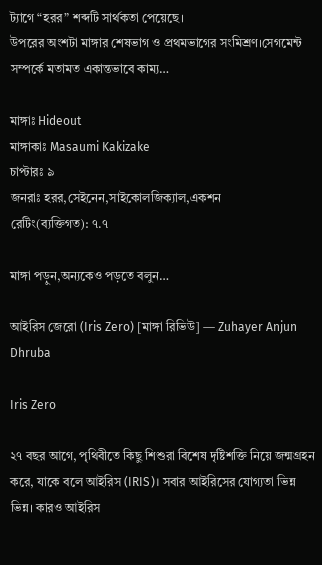ট্যাগে “হরর” শব্দটি সার্থকতা পেয়েছে।
উপরের অংশটা মাঙ্গার শেষভাগ ও প্রথমভাগের সংমিশ্রণ।সেগমেন্ট সম্পর্কে মতামত একান্তভাবে কাম্য…

মাঙ্গাঃ Hideout
মাঙ্গাকাঃ Masaumi Kakizake
চাপ্টারঃ ৯
জনরাঃ হরর,সেইনেন,সাইকোলজিক্যাল,একশন
রেটিং(ব্যক্তিগত): ৭.৭

মাঙ্গা পড়ুন,অন্যকেও পড়তে বলুন…

আইরিস জেরো (Iris Zero) [মাঙ্গা রিভিউ] — Zuhayer Anjun Dhruba

Iris Zero

২৭ বছর আগে, পৃথিবীতে কিছু শিশুরা বিশেষ দৃষ্টিশক্তি নিয়ে জন্মগ্রহন করে, যাকে বলে আইরিস (IRIS)। সবার আইরিসের যোগ্যতা ভিন্ন ভিন্ন। কারও আইরিস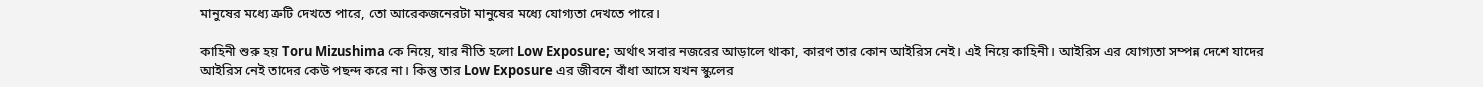মানুষের মধ্যে ত্রুটি দেখতে পারে, তো আরেকজনেরটা মানুষের মধ্যে যোগ্যতা দেখতে পারে।

কাহিনী শুরু হয় Toru Mizushima কে নিয়ে, যার নীতি হলো Low Exposure; অর্থাৎ সবার নজরের আড়ালে থাকা, কারণ তার কোন আইরিস নেই। এই নিয়ে কাহিনী। আইরিস এর যোগ্যতা সম্পন্ন দেশে যাদের আইরিস নেই তাদের কেউ পছন্দ করে না। কিন্তু তার Low Exposure এর জীবনে বাঁধা আসে যখন স্কুলের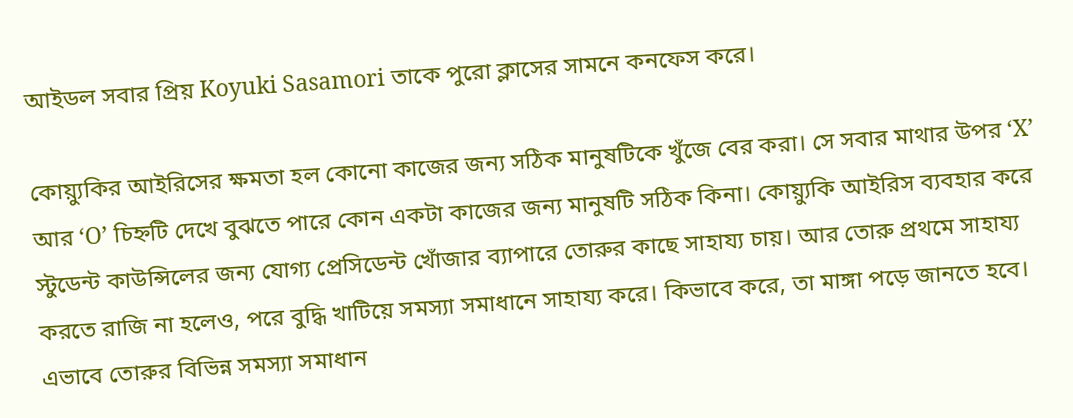আইডল সবার প্রিয় Koyuki Sasamori তাকে পুরো ক্লাসের সামনে কনফেস করে।

কোয়্যুকির আইরিসের ক্ষমতা হল কোনো কাজের জন্য সঠিক মানুষটিকে খুঁজে বের করা। সে সবার মাথার উপর ‘X’ আর ‘O’ চিহ্নটি দেখে বুঝতে পারে কোন একটা কাজের জন্য মানুষটি সঠিক কিনা। কোয়্যুকি আইরিস ব্যবহার করে স্টুডেন্ট কাউন্সিলের জন্য যোগ্য প্রেসিডেন্ট খোঁজার ব্যাপারে তোরুর কাছে সাহায্য চায়। আর তোরু প্রথমে সাহায্য করতে রাজি না হলেও, পরে বুদ্ধি খাটিয়ে সমস্যা সমাধানে সাহায্য করে। কিভাবে করে, তা মাঙ্গা পড়ে জানতে হবে। এভাবে তোরুর বিভিন্ন সমস্যা সমাধান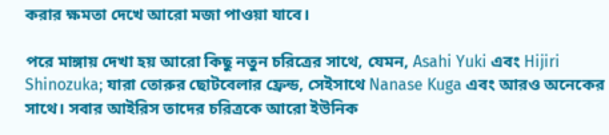করার ক্ষমতা দেখে আরো মজা পাওয়া যাবে।

পরে মাঙ্গায় দেখা হয় আরো কিছু নতুন চরিত্রের সাথে, যেমন, Asahi Yuki এবং Hijiri Shinozuka; যারা তোরুর ছোটবেলার ফ্রেন্ড, সেইসাথে Nanase Kuga এবং আরও অনেকের সাথে। সবার আইরিস তাদের চরিত্রকে আরো ইউনিক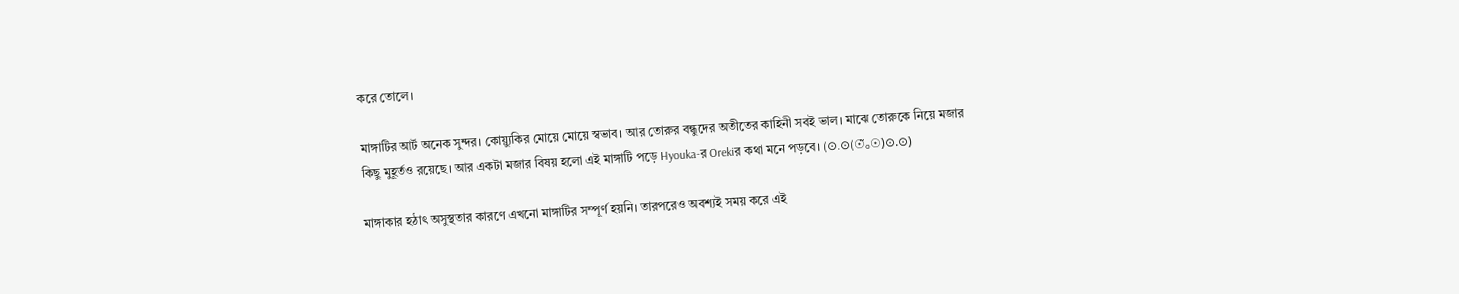করে তোলে।

মাঙ্গাটির আর্ট অনেক সুন্দর। কোয়্যুকির মোয়ে মোয়ে স্বভাব। আর তোরুর বন্ধুদের অতীতের কাহিনী সবই ভাল। মাঝে তোরুকে নিয়ে মজার কিছু মুহূর্তও রয়েছে। আর একটা মজার বিষয় হলো এই মাঙ্গাটি পড়ে Hyouka-র Orekiর কথা মনে পড়বে। (⊙.⊙(☉̃ₒ☉)⊙.⊙)

মাঙ্গাকার হঠাৎ অসুস্থতার কারণে এখনো মাঙ্গাটির সম্পূর্ণ হয়নি। তারপরেও অবশ্যই সময় করে এই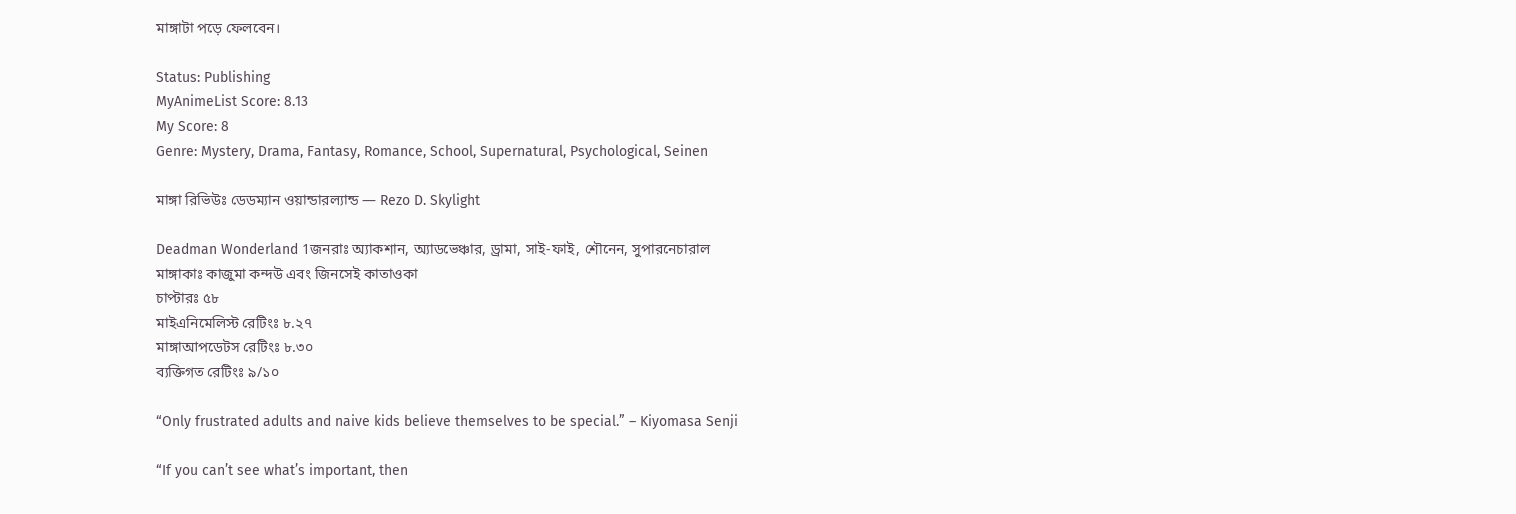মাঙ্গাটা পড়ে ফেলবেন।

Status: Publishing
MyAnimeList Score: 8.13
My Score: 8
Genre: Mystery, Drama, Fantasy, Romance, School, Supernatural, Psychological, Seinen

মাঙ্গা রিভিউঃ ডেডম্যান ওয়ান্ডারল্যান্ড — Rezo D. Skylight

Deadman Wonderland 1জনরাঃ অ্যাকশান, অ্যাডভেঞ্চার, ড্রামা, সাই-ফাই, শৌনেন, সুপারনেচারাল
মাঙ্গাকাঃ কাজুমা কন্দউ এবং জিনসেই কাতাওকা
চাপ্টারঃ ৫৮
মাইএনিমেলিস্ট রেটিংঃ ৮.২৭
মাঙ্গাআপডেটস রেটিংঃ ৮.৩০
ব্যক্তিগত রেটিংঃ ৯/১০

“Only frustrated adults and naive kids believe themselves to be special.” – Kiyomasa Senji

“If you can’t see what’s important, then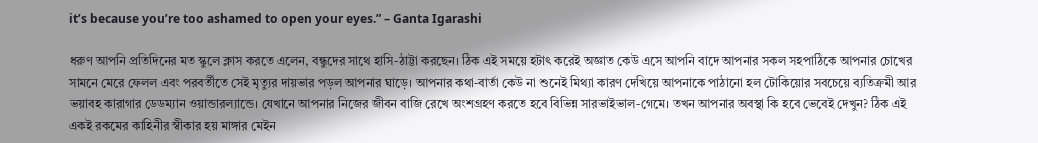it’s because you’re too ashamed to open your eyes.” – Ganta Igarashi

ধরুণ আপনি প্রতিদিনের মত স্কুলে ক্লাস করতে এলেন, বন্ধুদের সাথে হাসি-ঠাট্টা করছেন। ঠিক এই সময়ে হটাৎ করেই অজ্ঞাত কেউ এসে আপনি বাদে আপনার সকল সহপাঠিকে আপনার চোখের সামনে মেরে ফেলল এবং পরবর্তীতে সেই মৃত্যুর দায়ভার পড়ল আপনার ঘাড়ে। আপনার কথা-বার্তা কেউ না শুনেই মিথ্যা কারণ দেখিয়ে আপনাকে পাঠানো হল টোকিয়োর সবচেয়ে ব্যতিক্রমী আর ভয়াবহ কারাগার ডেডম্যান ওয়ান্ডারল্যান্ডে। যেখানে আপনার নিজের জীবন বাজি রেখে অংশগ্রহণ করতে হবে বিভিন্ন সারভাইভাল-গেমে। তখন আপনার অবস্থা কি হবে ভেবেই দেখুন? ঠিক এই একই রকমের কাহিনীর স্বীকার হয় মাঙ্গার মেইন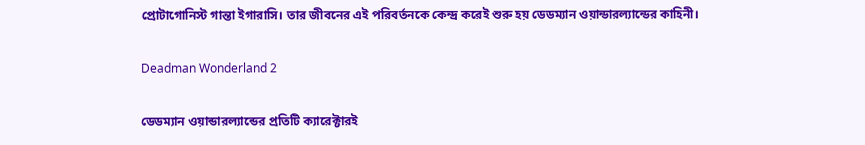প্রোটাগোনিস্ট গান্তা ইগারাসি। তার জীবনের এই পরিবর্তনকে কেন্দ্র করেই শুরু হয় ডেডম্যান ওয়ান্ডারল্যান্ডের কাহিনী।

Deadman Wonderland 2

ডেডম্যান ওয়ান্ডারল্যান্ডের প্রতিটি ক্যারেক্টারই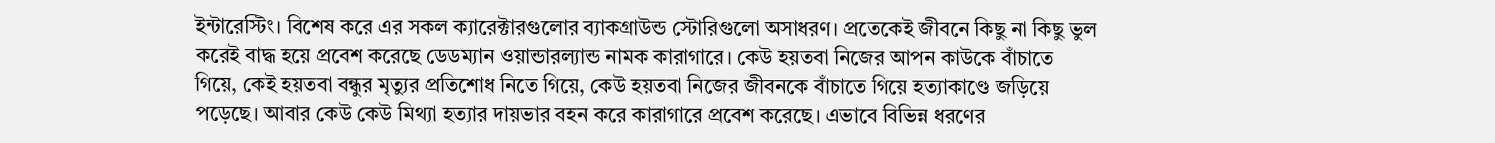ইন্টারেস্টিং। বিশেষ করে এর সকল ক্যারেক্টারগুলোর ব্যাকগ্রাউন্ড স্টোরিগুলো অসাধরণ। প্রতেকেই জীবনে কিছু না কিছু ভুল করেই বাদ্ধ হয়ে প্রবেশ করেছে ডেডম্যান ওয়ান্ডারল্যান্ড নামক কারাগারে। কেউ হয়তবা নিজের আপন কাউকে বাঁচাতে গিয়ে, কেই হয়তবা বন্ধুর মৃত্যুর প্রতিশোধ নিতে গিয়ে, কেউ হয়তবা নিজের জীবনকে বাঁচাতে গিয়ে হত্যাকাণ্ডে জড়িয়ে পড়েছে। আবার কেউ কেউ মিথ্যা হত্যার দায়ভার বহন করে কারাগারে প্রবেশ করেছে। এভাবে বিভিন্ন ধরণের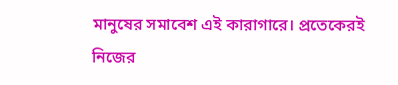মানুষের সমাবেশ এই কারাগারে। প্রতেকেরই নিজের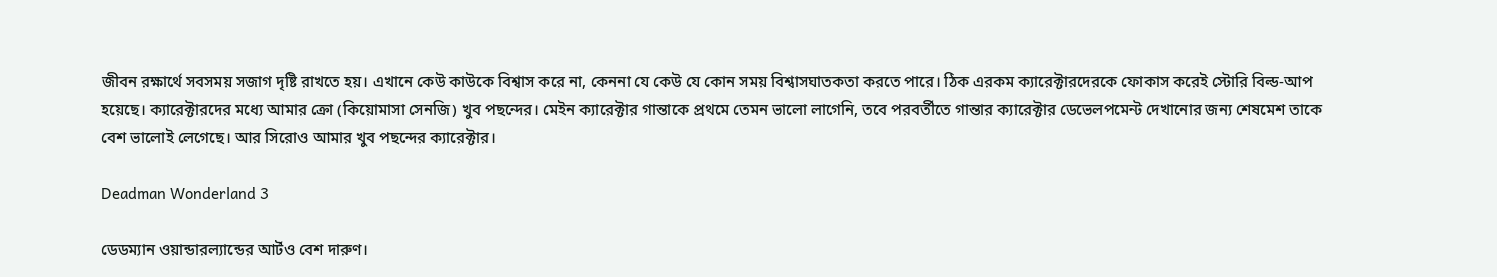জীবন রক্ষার্থে সবসময় সজাগ দৃষ্টি রাখতে হয়। এখানে কেউ কাউকে বিশ্বাস করে না, কেননা যে কেউ যে কোন সময় বিশ্বাসঘাতকতা করতে পারে। ঠিক এরকম ক্যারেক্টারদেরকে ফোকাস করেই স্টোরি বিল্ড-আপ হয়েছে। ক্যারেক্টারদের মধ্যে আমার ক্রো (কিয়োমাসা সেনজি) খুব পছন্দের। মেইন ক্যারেক্টার গান্তাকে প্রথমে তেমন ভালো লাগেনি, তবে পরবর্তীতে গান্তার ক্যারেক্টার ডেভেলপমেন্ট দেখানোর জন্য শেষমেশ তাকে বেশ ভালোই লেগেছে। আর সিরোও আমার খুব পছন্দের ক্যারেক্টার।

Deadman Wonderland 3

ডেডম্যান ওয়ান্ডারল্যান্ডের আর্টও বেশ দারুণ।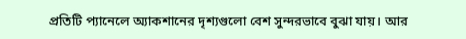প্রতিটি প্যানেলে অ্যাকশানের দৃশ্যগুলো বেশ সুন্দরভাবে বুঝা যায়। আর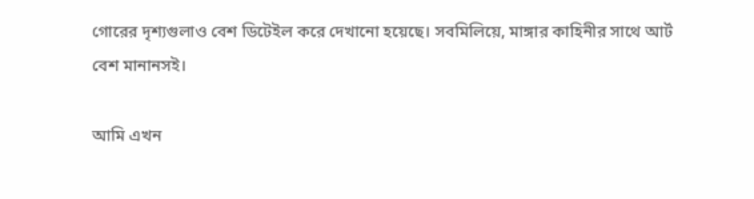গোরের দৃশ্যগুলাও বেশ ডিটেইল করে দেখানো হয়েছে। সবমিলিয়ে, মাঙ্গার কাহিনীর সাথে আর্ট বেশ মানানসই।

আমি এখন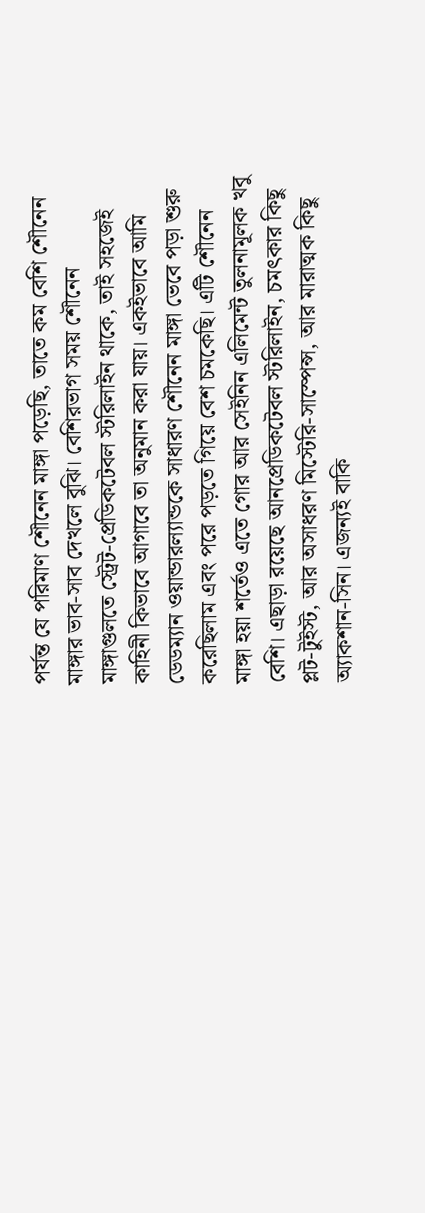পর্যন্ত যে পরিমাণ শৌনেন মাঙ্গা পড়েছি, তাতে কম বেশি শৌনেন মাঙ্গার ভাব-সাব দেখলে বুঝি। বেশিরভাগ সময় শৌনেন মাঙ্গাগুলতে স্ট্রেট-প্রেডিকটেবল স্টরিলাইন থাকে, তাই সহজেই কাহিনী কিভাবে আগাবে তা অনুমান করা যায়। একইভাবে আমি ডেডম্যান ওয়ান্ডারল্যান্ডকে সাধারণ শৌনেন মাঙ্গা ভেবে পড়া শুরু করেছিলাম এবং পরে পড়তে গিয়ে বেশ চমকেছি। এটি শৌনেন মাঙ্গা হয়া শর্তেও এতে গোর আর সেইনিন এলিমেন্ট তুলনামূলক খবু বেশি। এছাড়া রয়েছে আনপ্রেডিকটেবল স্টরিলাইন, চমৎকার কিছু প্লট-টুইস্ট, আর অসাধরণ মিস্টেরি-সাস্পেন্স, আর মারাত্মক কিছু অ্যাকশান-সিন। এজন্যই বাকি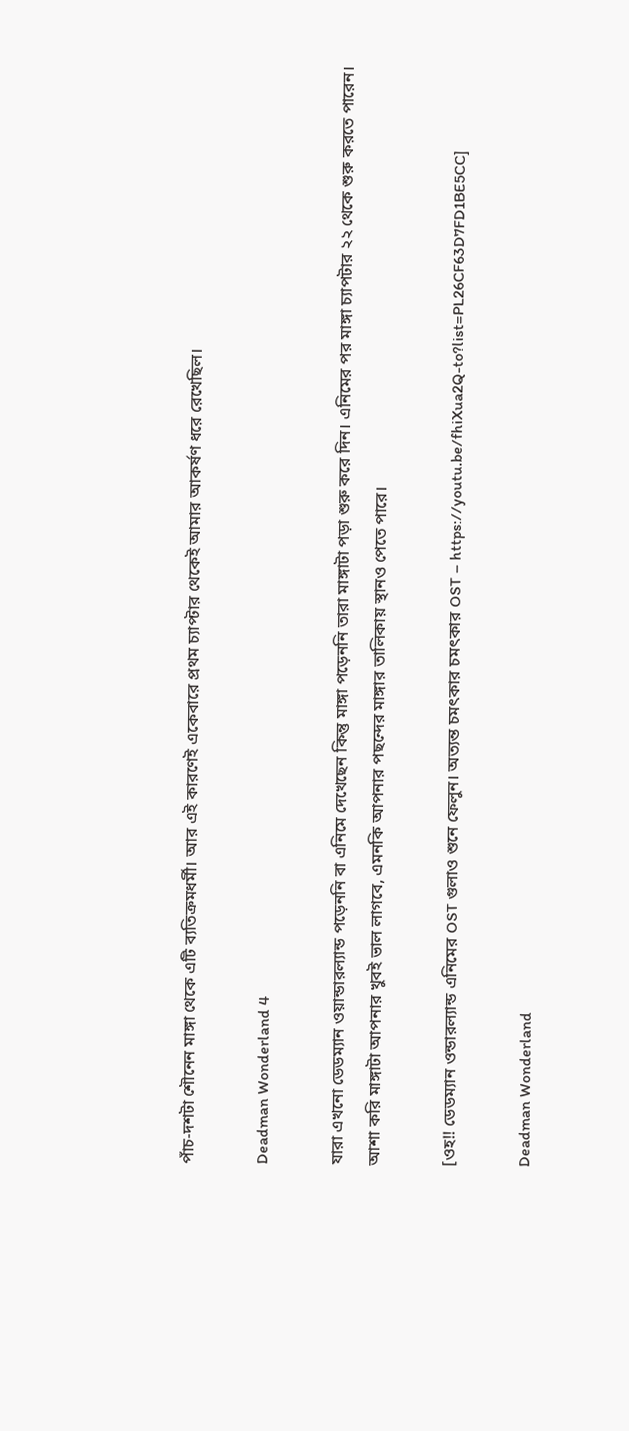পাঁচ-দশটা শৌনেন মাঙ্গা থেকে এটি ব্যতিক্রমধর্মী। আর এই কারণেই একেবারে প্রথম চ্যাপ্টার থেকেই আমার আকর্ষণ ধরে রেখেছিল।

Deadman Wonderland 4

যারা এখনো ডেডম্যান ওয়ান্ডারল্যান্ড পড়েননি বা এনিমে দেখেছেন কিন্তু মাঙ্গা পড়েননি তারা মাঙ্গাটা পড়া শুরু করে দিন। এনিমের পর মাঙ্গা চ্যাপটার ২২ থেকে শুরু করতে পারেন। আশা করি মাঙ্গাটা আপনার খুবই ভাল লাগবে, এমনকি আপনার পছন্দের মাঙ্গার তালিকায় স্থানও পেতে পারে।

[ওহ!! ডেডম্যান ওন্ডারল্যান্ড এনিমের OST গুলাও শুনে ফেলুন। অত্যন্ত চমৎকার চমৎকার OST – https://youtu.be/fhiXua2Q-to?list=PL26CF63D7FD1BE5CC]

Deadman Wonderland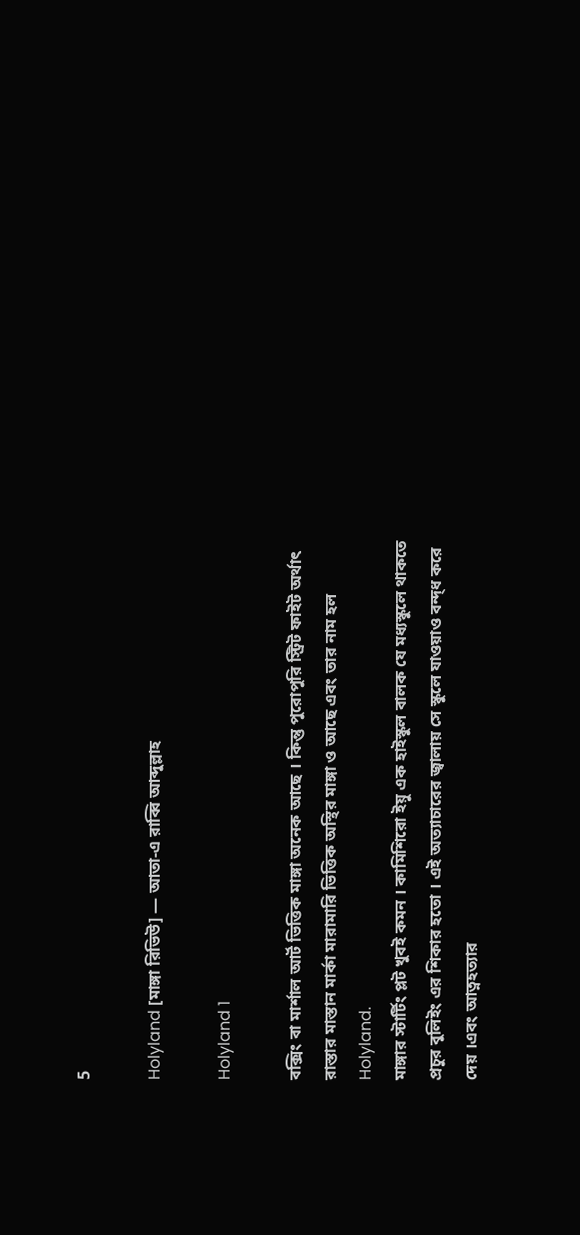5

Holyland [মাঙ্গা রিভিউ] — আতা-এ রাব্বি আব্দুল্লাহ

Holyland 1

বক্সিং বা মার্শাল আর্ট ভিত্তিক মাঙ্গা অনেক আছে । কিন্তু পুরোপুরি স্ট্রিট ফাইট অর্থাৎ রাস্তার মাস্তান মার্কা মারামারি ভিত্তিক অস্থির মাঙ্গা ও আছে এবং তার নাম হল Holyland.
মাঙ্গার স্টার্টিং প্লট খুবই কমন । কামিশিরো ইয়ু এক হাইস্কুল বালক যে মধ্যস্কুলে থাকতে প্রচুর বুলিইং এর শিকার হতো । এই অত্যাচারের জ্বালায় সে স্কুলে যাওয়াও বন্দ্ধ করে দেয় ।এবং আত্নহত্যার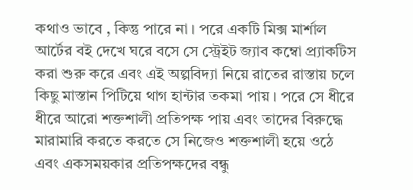কথাও ভাবে , কিন্তু পারে না । পরে একটি মিক্স মার্শাল আর্টের বই দেখে ঘরে বসে সে স্ট্রেইট জ্যাব কম্বো প্র্যাকটিস করা শুরু করে এবং এই অল্পবিদ্যা নিয়ে রাতের রাস্তায় চলে কিছু মাস্তান পিটিয়ে থাগ হান্টার তকমা পায় । পরে সে ধীরে ধীরে আরো শক্তশালী প্রতিপক্ষ পায় এবং তাদের বিরুদ্ধে মারামারি করতে করতে সে নিজেও শক্তশালী হয়ে ওঠে এবং একসময়কার প্রতিপক্ষদের বন্ধু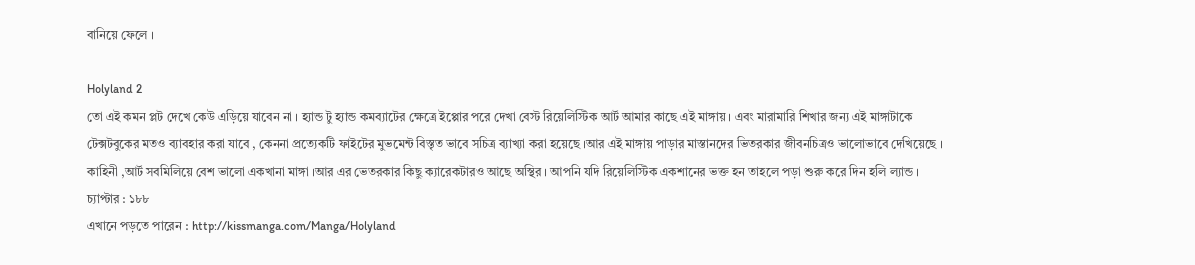বানিয়ে ফেলে ।

Holyland 2
তো এই কমন প্লট দেখে কেউ এড়িয়ে যাবেন না । হ্যান্ড টু হ্যান্ড কমব্যাটের ক্ষেত্রে ইপ্পোর পরে দেখা বেস্ট রিয়েলিস্টিক আর্ট আমার কাছে এই মাঙ্গায় । এবং মারামারি শিখার জন্য এই মাঙ্গাটাকে টেক্সটবুকের মতও ব্যাবহার করা যাবে , কেননা প্রত্যেকটি ফাইটের মুভমেন্ট বিস্তৃত ভাবে সচিত্র ব্যাখ্যা করা হয়েছে ।আর এই মাঙ্গায় পাড়ার মাস্তানদের ভিতরকার জীবনচিত্রও ভালোভাবে দেখিয়েছে । কাহিনী ,আর্ট সবমিলিয়ে বেশ ভালো একখানা মাঙ্গা ।আর এর ভেতরকার কিছু ক্যারেকটারও আছে অস্থির । আপনি যদি রিয়েলিস্টিক একশানের ভক্ত হন তাহলে পড়া শুরু করে দিন হলি ল্যান্ড ।
চ্যাপ্টার : ১৮৮
এখানে পড়তে পারেন : http://kissmanga.com/Manga/Holyland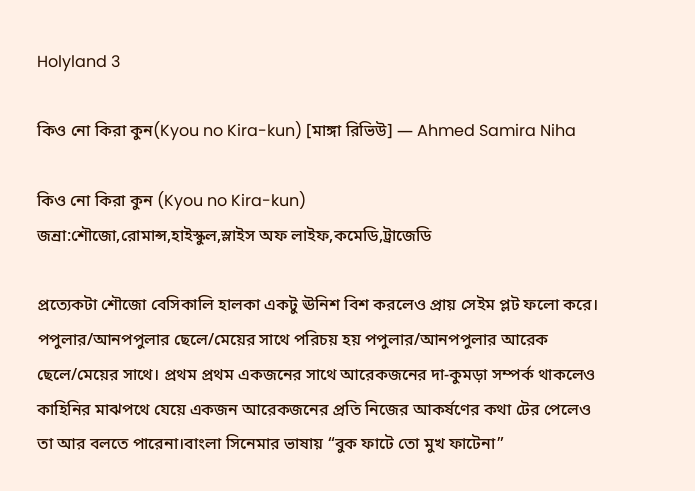Holyland 3

কিও নো কিরা কুন(Kyou no Kira-kun) [মাঙ্গা রিভিউ] — Ahmed Samira Niha

কিও নো কিরা কুন (Kyou no Kira-kun)
জন্রা:শৌজো,রোমান্স,হাইস্কুল,স্লাইস অফ লাইফ,কমেডি,ট্রাজেডি

প্রত্যেকটা শৌজো বেসিকালি হালকা একটু ঊনিশ বিশ করলেও প্রায় সেইম প্লট ফলো করে। পপুলার/আনপপুলার ছেলে/মেয়ের সাথে পরিচয় হয় পপুলার/আনপপুলার আরেক ছেলে/মেয়ের সাথে। প্রথম প্রথম একজনের সাথে আরেকজনের দা-কুমড়া সম্পর্ক থাকলেও কাহিনির মাঝপথে যেয়ে একজন আরেকজনের প্রতি নিজের আকর্ষণের কথা টের পেলেও তা আর বলতে পারেনা।বাংলা সিনেমার ভাষায় “বুক ফাটে তো মুখ ফাটেনা”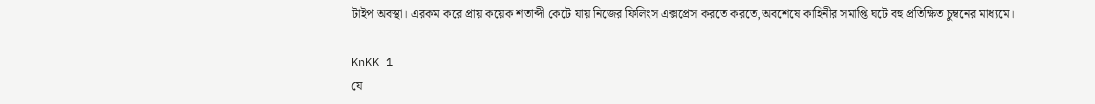টাইপ অবস্থা। এরকম করে প্রায় কয়েক শতাব্দী কেটে যায় নিজের ফিলিংস এক্সপ্রেস করতে করতে,অবশেষে কাহিনীর সমাপ্তি ঘটে বহু প্রতিক্ষিত চুম্বনের মাধ্যমে।

KnKK 1
যে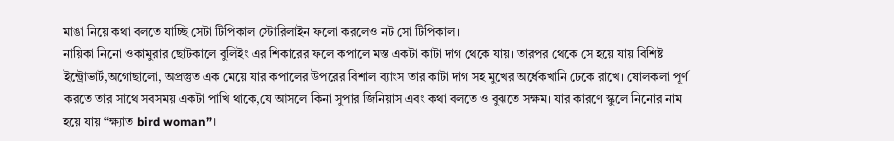মাঙা নিয়ে কথা বলতে যাচ্ছি সেটা টিপিকাল স্টোরিলাইন ফলো করলেও নট সো টিপিকাল।
নায়িকা নিনো ওকামুরার ছোটকালে বুলিইং এর শিকারের ফলে কপালে মস্ত একটা কাটা দাগ থেকে যায়। তারপর থেকে সে হয়ে যায় বিশিষ্ট ইন্ট্রোভার্ট,অগোছালো, অপ্রস্তুত এক মেয়ে যার কপালের উপরের বিশাল ব্যাংস তার কাটা দাগ সহ মুখের অর্ধেকখানি ঢেকে রাখে। ষোলকলা পূর্ণ করতে তার সাথে সবসময় একটা পাখি থাকে,যে আসলে কিনা সুপার জিনিয়াস এবং কথা বলতে ও বুঝতে সক্ষম। যার কারণে স্কুলে নিনোর নাম হয়ে যায় “ক্ষ্যাত bird woman”।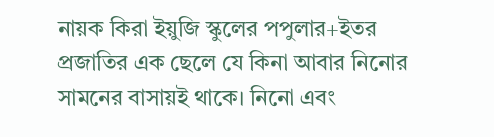নায়ক কিরা ইয়ুজি স্কুলের পপুলার+ইতর প্রজাতির এক ছেলে যে কিনা আবার নিনোর সামনের বাসায়ই থাকে। নিনো এবং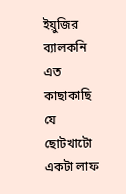ইয়ুজির ব্যালকনি এত কাছাকাছি যে ছোটখাটো একটা লাফ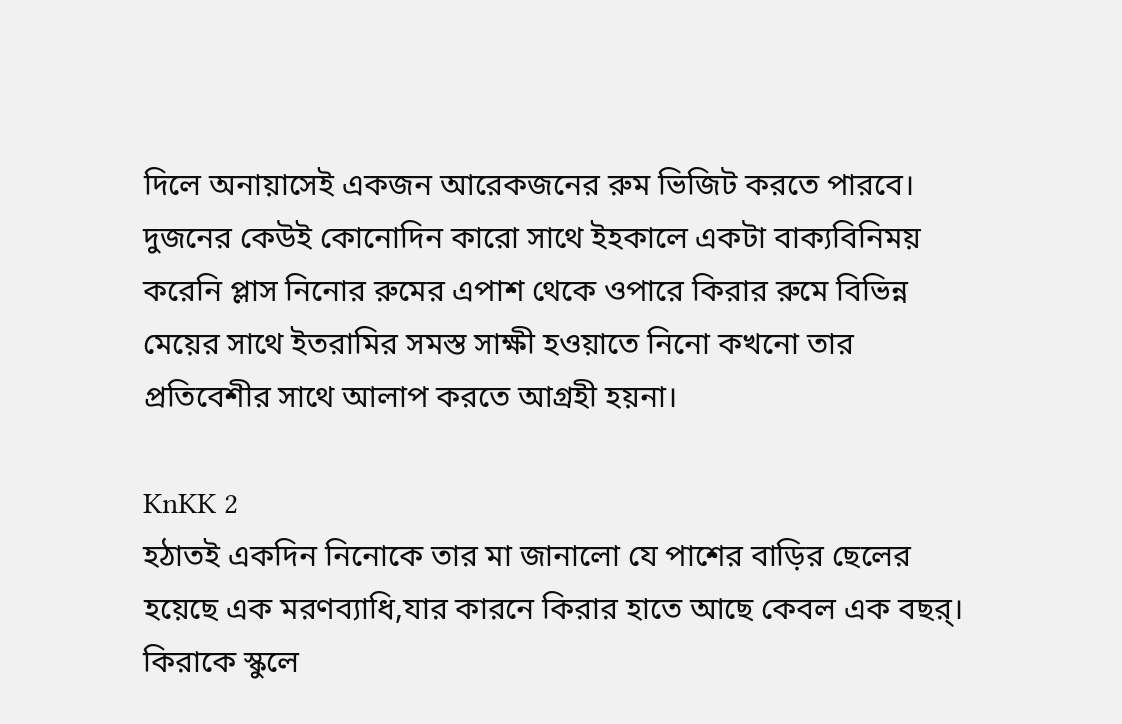দিলে অনায়াসেই একজন আরেকজনের রুম ভিজিট করতে পারবে। দুজনের কেউই কোনোদিন কারো সাথে ইহকালে একটা বাক্যবিনিময় করেনি প্লাস নিনোর রুমের এপাশ থেকে ওপারে কিরার রুমে বিভিন্ন মেয়ের সাথে ইতরামির সমস্ত সাক্ষী হওয়াতে নিনো কখনো তার প্রতিবেশীর সাথে আলাপ করতে আগ্রহী হয়না।

KnKK 2
হঠাতই একদিন নিনোকে তার মা জানালো যে পাশের বাড়ির ছেলের হয়েছে এক মরণব্যাধি,যার কারনে কিরার হাতে আছে কেবল এক বছর্। কিরাকে স্কুলে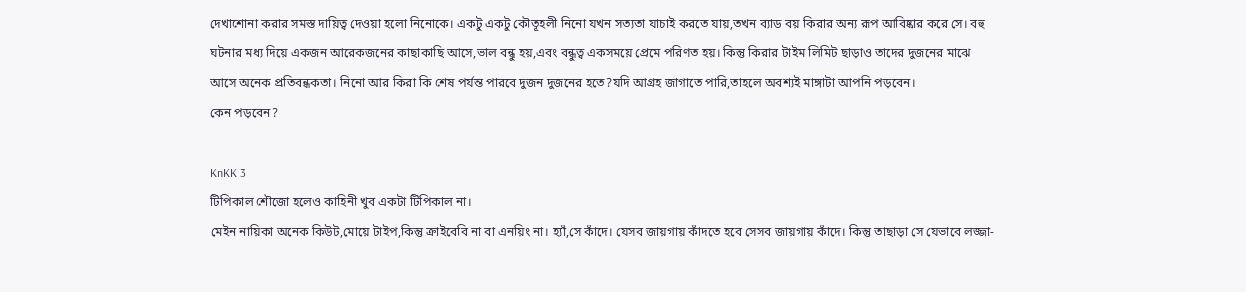দেখাশোনা করার সমস্ত দায়িত্ব দেওয়া হলো নিনোকে। একটু একটু কৌতূহলী নিনো যখন সত্যতা যাচাই করতে যায়,তখন ব্যাড বয় কিরার অন্য রূপ আবিষ্কার করে সে। বহু ঘটনার মধ্য দিয়ে একজন আরেকজনের কাছাকাছি আসে,ভাল বন্ধু হয়,এবং বন্ধুত্ব একসময়ে প্রেমে পরিণত হয়। কিন্তু কিরার টাইম লিমিট ছাড়াও তাদের দুজনের মাঝে আসে অনেক প্রতিবন্ধকতা। নিনো আর কিরা কি শেষ পর্যন্ত পারবে দুজন দুজনের হতে?যদি আগ্রহ জাগাতে পারি,তাহলে অবশ্যই মাঙ্গাটা আপনি পড়বেন।
কেন পড়বেন?

KnKK 3
টিপিকাল শৌজো হলেও কাহিনী খুব একটা টিপিকাল না।
মেইন নায়িকা অনেক কিউট,মোয়ে টাইপ,কিন্তু ক্রাইবেবি না বা এনয়িং না। হ্যাঁ,সে কাঁদে। যেসব জায়গায় কাঁদতে হবে সেসব জায়গায় কাঁদে। কিন্তু তাছাড়া সে যেভাবে লজ্জা-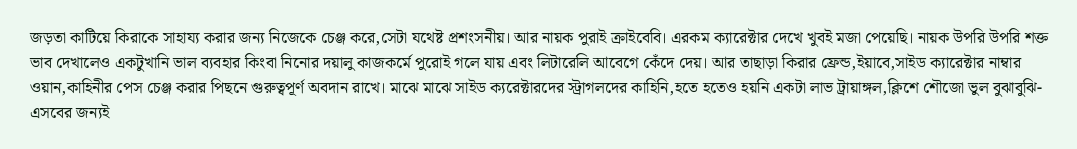জড়তা কাটিয়ে কিরাকে সাহায্য করার জন্য নিজেকে চেঞ্জ করে,সেটা যথেষ্ট প্রশংসনীয়। আর নায়ক পুরাই ক্রাইবেবি। এরকম ক্যারেক্টার দেখে খুবই মজা পেয়েছি। নায়ক উপরি উপরি শক্ত ভাব দেখালেও একটুখানি ভাল ব্যবহার কিংবা নিনোর দয়ালু কাজকর্মে পুরোই গলে যায় এবং লিটারেলি আবেগে কেঁদে দেয়। আর তাছাড়া কিরার ফ্রেন্ড,ইয়াবে,সাইড ক্যারেক্টার নাম্বার ওয়ান,কাহিনীর পেস চেঞ্জ করার পিছনে গুরুত্বপূর্ণ অবদান রাখে। মাঝে মাঝে সাইড ক্যরেক্টারদের স্ট্রাগলদের কাহিনি,হতে হতেও হয়নি একটা লাভ ট্রায়াঙ্গল,ক্লিশে শৌজো ভুল বুঝাবুঝি-এসবের জন্যই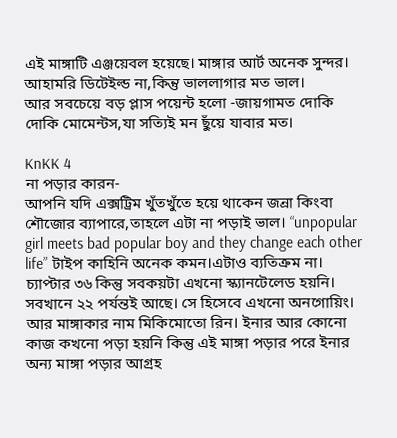এই মাঙ্গাটি এঞ্জয়েবল হয়েছে। মাঙ্গার আর্ট অনেক সুন্দর। আহামরি ডিটেইল্ড না,কিন্তু ভাললাগার মত ভাল।
আর সবচেয়ে বড় প্লাস পয়েন্ট হলো -জায়গামত দোকি দোকি মোমেন্টস,যা সত্যিই মন ছুঁয়ে যাবার মত।

KnKK 4
না পড়ার কারন-
আপনি যদি এক্সট্রিম খুঁতখুঁতে হয়ে থাকেন জন্রা কিংবা শৌজোর ব্যাপারে,তাহলে এটা না পড়াই ভাল। “unpopular girl meets bad popular boy and they change each other life” টাইপ কাহিনি অনেক কমন।এটাও ব্যতিক্রম না।
চ্যাপ্টার ৩৬ কিন্তু সবকয়টা এখনো স্ক্যানটেলেড হয়নি। সবখানে ২২ পর্যন্তই আছে। সে হিসেবে এখনো অনগোয়িং।
আর মাঙ্গাকার নাম মিকিমোতো রিন। ইনার আর কোনো কাজ কখনো পড়া হয়নি কিন্তু এই মাঙ্গা পড়ার পরে ইনার অন্য মাঙ্গা পড়ার আগ্রহ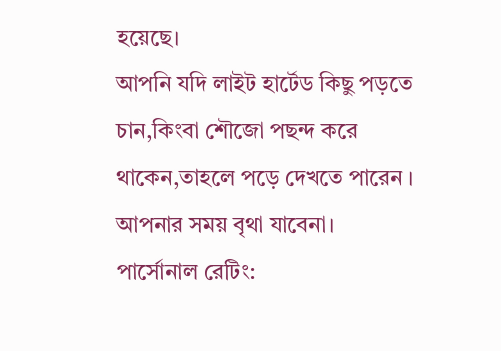হয়েছে।
আপনি যদি লাইট হার্টেড কিছু পড়তে চান,কিংবা শৌজো পছন্দ করে থাকেন,তাহলে পড়ে দেখতে পারেন । আপনার সময় বৃথা যাবেনা।
পার্সোনাল রেটিং: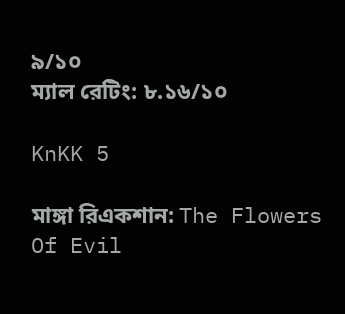৯/১০
ম্যাল রেটিং: ৮.১৬/১০

KnKK 5

মাঙ্গা রিএকশান: The Flowers Of Evil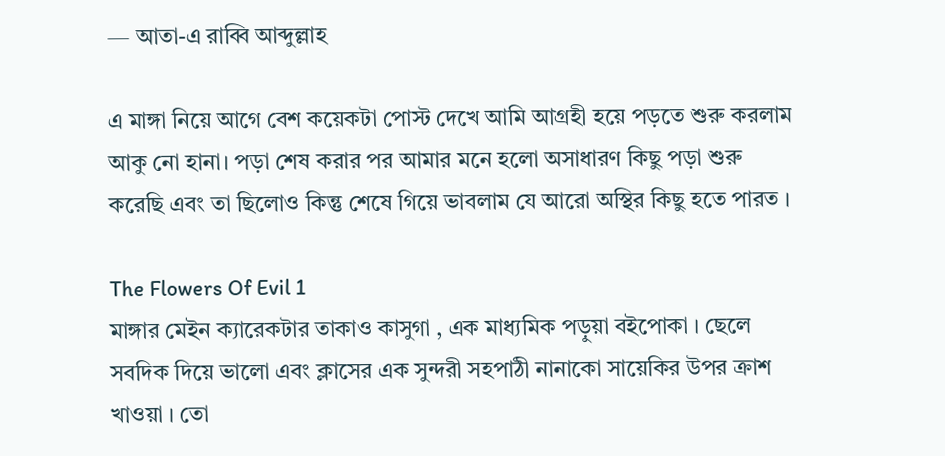— আতা-এ রাব্বি আব্দুল্লাহ

এ মাঙ্গা নিয়ে আগে বেশ কয়েকটা পোস্ট দেখে আমি আগ্রহী হয়ে পড়তে শুরু করলাম আকু নো হানা। পড়া শেষ করার পর আমার মনে হলো অসাধারণ কিছু পড়া শুরু করেছি এবং তা ছিলোও কিন্তু শেষে গিয়ে ভাবলাম যে আরো অস্থির কিছু হতে পারত ।

The Flowers Of Evil 1
মাঙ্গার মেইন ক্যারেকটার তাকাও কাসুগা , এক মাধ্যমিক পড়ুয়া বইপোকা । ছেলে সবদিক দিয়ে ভালো এবং ক্লাসের এক সুন্দরী সহপাঠী নানাকো সায়েকির উপর ক্রাশ খাওয়া । তো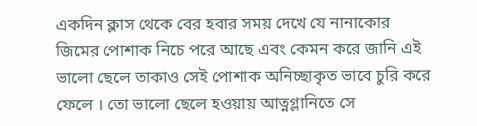একদিন ক্লাস থেকে বের হবার সময় দেখে যে নানাকোর জিমের পোশাক নিচে পরে আছে এবং কেমন করে জানি এই ভালো ছেলে তাকাও সেই পোশাক অনিচ্ছাকৃত ভাবে চুরি করে ফেলে । তো ভালো ছেলে হওয়ায় আত্নগ্লানিতে সে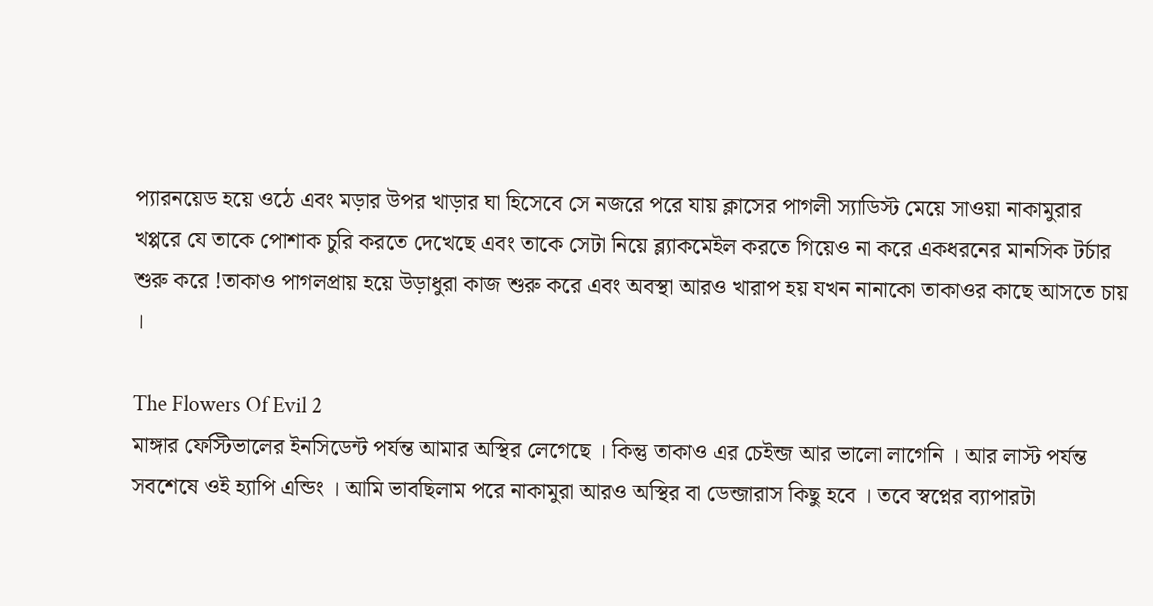প্যারনয়েড হয়ে ওঠে এবং মড়ার উপর খাড়ার ঘা হিসেবে সে নজরে পরে যায় ক্লাসের পাগলী স্যাডিস্ট মেয়ে সাওয়া নাকামুরার খপ্পরে যে তাকে পোশাক চুরি করতে দেখেছে এবং তাকে সেটা নিয়ে ব্ল্যাকমেইল করতে গিয়েও না করে একধরনের মানসিক টর্চার শুরু করে !তাকাও পাগলপ্রায় হয়ে উড়াধুরা কাজ শুরু করে এবং অবস্থা আরও খারাপ হয় যখন নানাকো তাকাওর কাছে আসতে চায় ।

The Flowers Of Evil 2
মাঙ্গার ফেস্টিভালের ইনসিডেন্ট পর্যন্ত আমার অস্থির লেগেছে । কিন্তু তাকাও এর চেইন্জ আর ভালো লাগেনি । আর লাস্ট পর্যন্ত সবশেষে ওই হ্যাপি এন্ডিং । আমি ভাবছিলাম পরে নাকামুরা আরও অস্থির বা ডেন্জারাস কিছু হবে । তবে স্বপ্নের ব্যাপারটা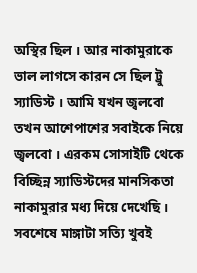অস্থির ছিল । আর নাকামুরাকে ভাল লাগসে কারন সে ছিল ট্রু স্যাডিস্ট । আমি যখন জ্বলবো তখন আশেপাশের সবাইকে নিয়ে জ্বলবো । এরকম সোসাইটি থেকে বিচ্ছিন্ন স্যাডিস্টদের মানসিকতা নাকামুরার মধ্য দিয়ে দেখেছি ।
সবশেষে মাঙ্গাটা সত্যি খুবই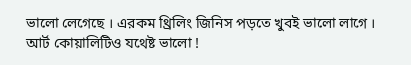ভালো লেগেছে । এরকম থ্রিলিং জিনিস পড়তে খুবই ভালো লাগে । আর্ট কোয়ালিটিও যথেষ্ট ভালো !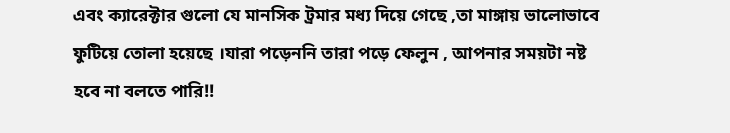এবং ক্যারেক্টার গুলো যে মানসিক ট্রমার মধ্য দিয়ে গেছে ,তা মাঙ্গায় ভালোভাবে ফুটিয়ে তোলা হয়েছে ।যারা পড়েননি তারা পড়ে ফেলুন , আপনার সময়টা নষ্ট হবে না বলতে পারি!!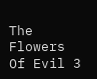The Flowers Of Evil 3